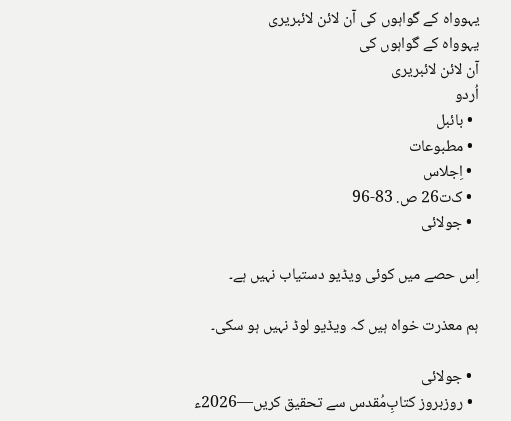یہوواہ کے گواہوں کی آن لائن لائبریری
یہوواہ کے گواہوں کی
آن لائن لائبریری
اُردو
  • بائبل
  • مطبوعات
  • اِجلاس
  • ک‌ت26 ص. 83-96
  • جولائی

اِس حصے میں کوئی ویڈیو دستیاب نہیں ہے۔

ہم معذرت خواہ ہیں کہ ویڈیو لوڈ نہیں ہو سکی۔

  • جولائی
  • روزبروز کتابِ‌مُقدس سے تحقیق کریں—2026ء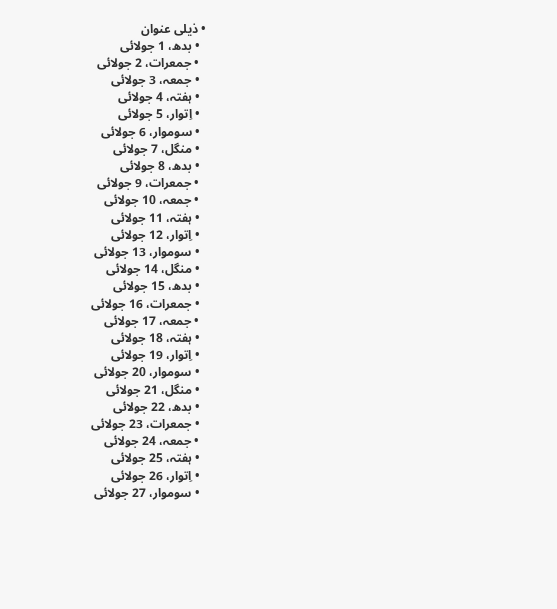• ذیلی عنوان
  • بدھ، 1 جولائی
  • جمعرات، 2 جولائی
  • جمعہ، 3 جولائی
  • ہفتہ، 4 جولائی
  • اِتوار، 5 جولائی
  • سوموار، 6 جولائی
  • منگل، 7 جولائی
  • بدھ، 8 جولائی
  • جمعرات، 9 جولائی
  • جمعہ، 10 جولائی
  • ہفتہ، 11 جولائی
  • اِتوار، 12 جولائی
  • سوموار، 13 جولائی
  • منگل، 14 جولائی
  • بدھ، 15 جولائی
  • جمعرات، 16 جولائی
  • جمعہ، 17 جولائی
  • ہفتہ، 18 جولائی
  • اِتوار، 19 جولائی
  • سوموار، 20 جولائی
  • منگل، 21 جولائی
  • بدھ، 22 جولائی
  • جمعرات، 23 جولائی
  • جمعہ، 24 جولائی
  • ہفتہ، 25 جولائی
  • اِتوار، 26 جولائی
  • سوموار، 27 جولائی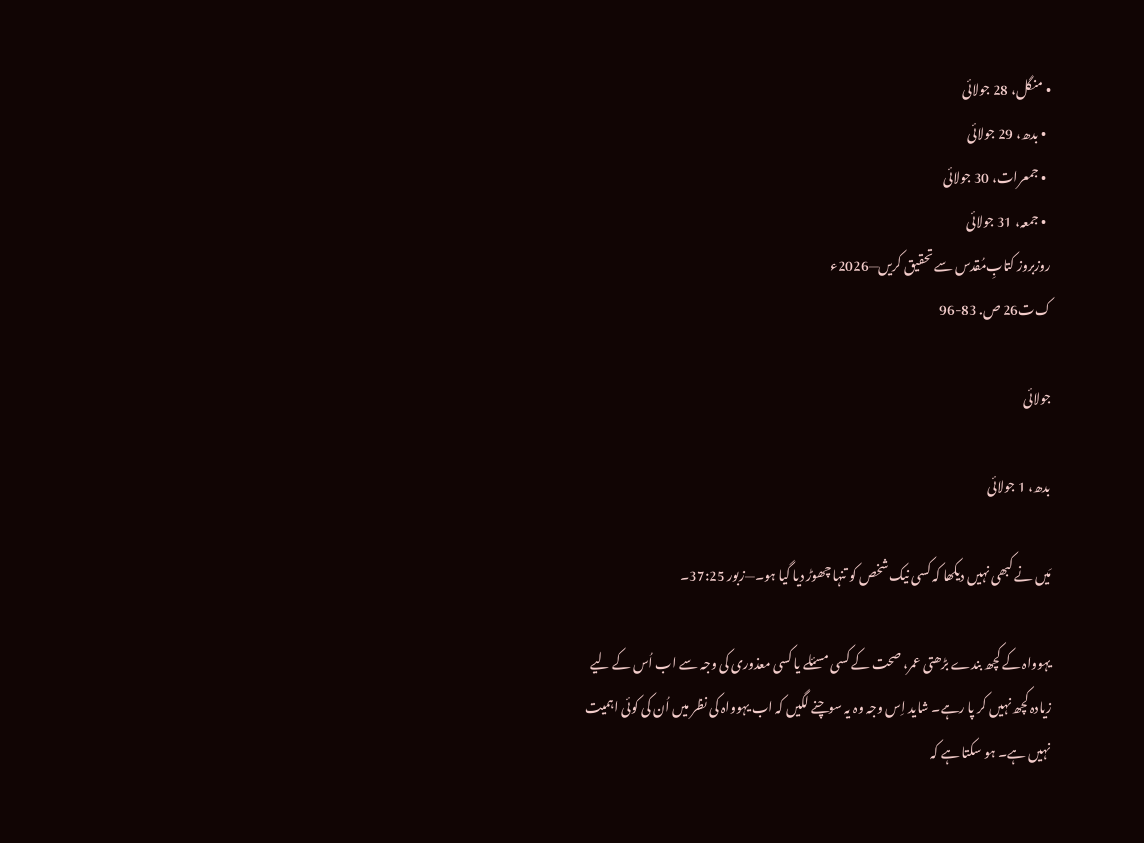• منگل، 28 جولائی
  • بدھ، 29 جولائی
  • جمعرات، 30 جولائی
  • جمعہ، 31 جولائی
روزبروز کتابِ‌مُقدس سے تحقیق کریں—2026ء
ک‌ت26 ص. 83-96

جولائی

بدھ، 1 جولائی

مَیں نے کبھی نہیں دیکھا کہ کسی نیک شخص کو تنہا چھوڑ دیا گیا ہو۔—زبور 37:25۔

یہوواہ کے کچھ بندے بڑھتی عمر، صحت کے کسی مسئلے یا کسی معذوری کی وجہ سے اب اُس کے لیے زیادہ کچھ نہیں کر پا رہے۔ شاید اِس وجہ وہ یہ سوچنے لگیں کہ اب یہوواہ کی نظر میں اُن کی کوئی اہمیت نہیں ہے۔ ہو سکتا ہے کہ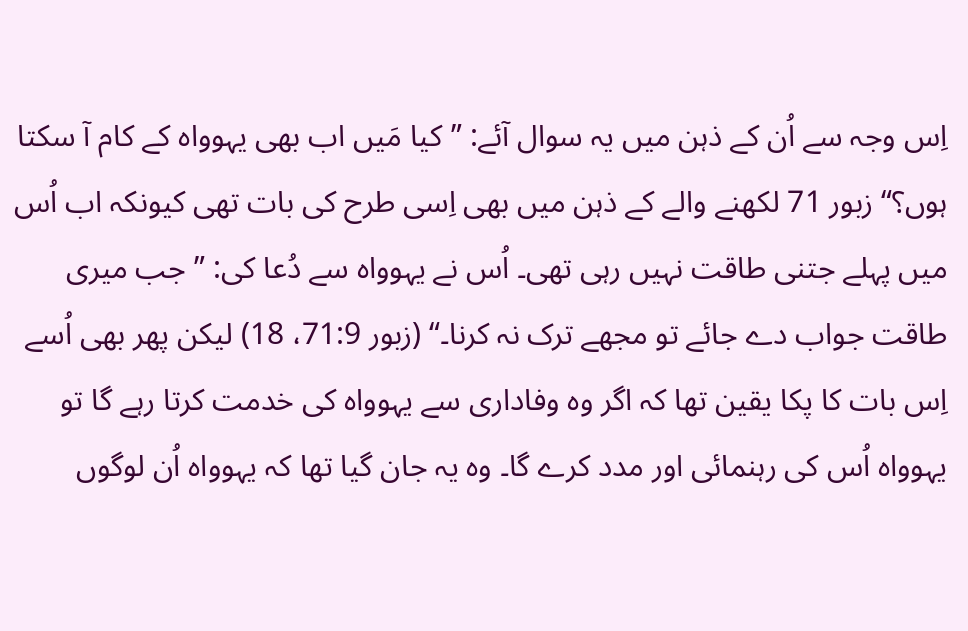اِس وجہ سے اُن کے ذہن میں یہ سوال آئے: ”کیا مَیں اب بھی یہوواہ کے کام آ سکتا ہوں؟“ زبور 71 لکھنے والے کے ذہن میں بھی اِسی طرح کی بات تھی کیونکہ اب اُس میں پہلے جتنی طاقت نہیں رہی تھی۔ اُس نے یہوواہ سے دُعا کی: ”جب میری طاقت جواب دے جائے تو مجھے ترک نہ کرنا۔“ (زبور 71:9، 18) لیکن پھر بھی اُسے اِس بات کا پکا یقین تھا کہ اگر وہ وفاداری سے یہوواہ کی خدمت کرتا رہے گا تو یہوواہ اُس کی رہنمائی اور مدد کرے گا۔ وہ یہ جان گیا تھا کہ یہوواہ اُن لوگوں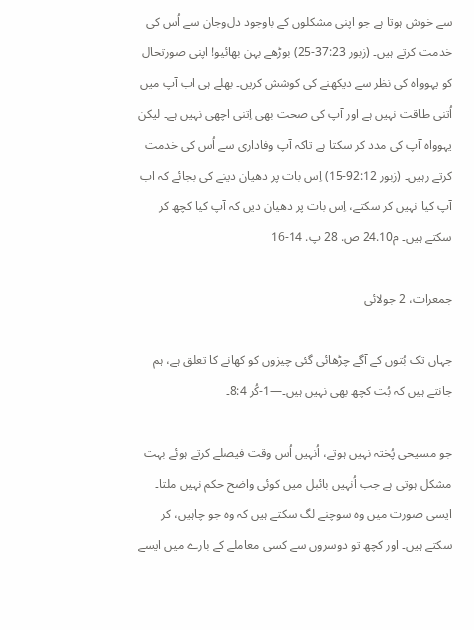سے خوش ہوتا ہے جو اپنی مشکلوں کے باوجود دل‌وجان سے اُس کی خدمت کرتے ہیں۔ (زبور 37:23-25) بوڑھے بہن بھائیو! اپنی صورتحال کو یہوواہ کی نظر سے دیکھنے کی کوشش کریں۔ بھلے ہی اب آپ میں اُتنی طاقت نہیں ہے اور آپ کی صحت بھی اِتنی اچھی نہیں ہے۔ لیکن یہوواہ آپ کی مدد کر سکتا ہے تاکہ آپ وفاداری سے اُس کی خدمت کرتے رہیں۔ (زبور 92:12-15) اِس بات پر دھیان دینے کی بجائے کہ اب آپ کیا نہیں کر سکتے، اِس بات پر دھیان دیں کہ آپ کیا کچھ کر سکتے ہیں۔ م24.10 ص. 28 پ. 14-16

جمعرات، 2 جولائی

جہاں تک بُتوں کے آگے چڑھائی گئی چیزوں کو کھانے کا تعلق ہے، ہم جانتے ہیں کہ بُت کچھ بھی نہیں ہیں۔—1-کُر 8:4۔

جو مسیحی پُختہ نہیں ہوتے، اُنہیں اُس وقت فیصلے کرتے ہوئے بہت مشکل ہوتی ہے جب اُنہیں بائبل میں کوئی واضح حکم نہیں ملتا۔ ایسی صورت میں وہ سوچنے لگ سکتے ہیں کہ وہ جو چاہیں، کر سکتے ہیں۔ اور کچھ تو دوسروں سے کسی معاملے کے بارے میں ایسے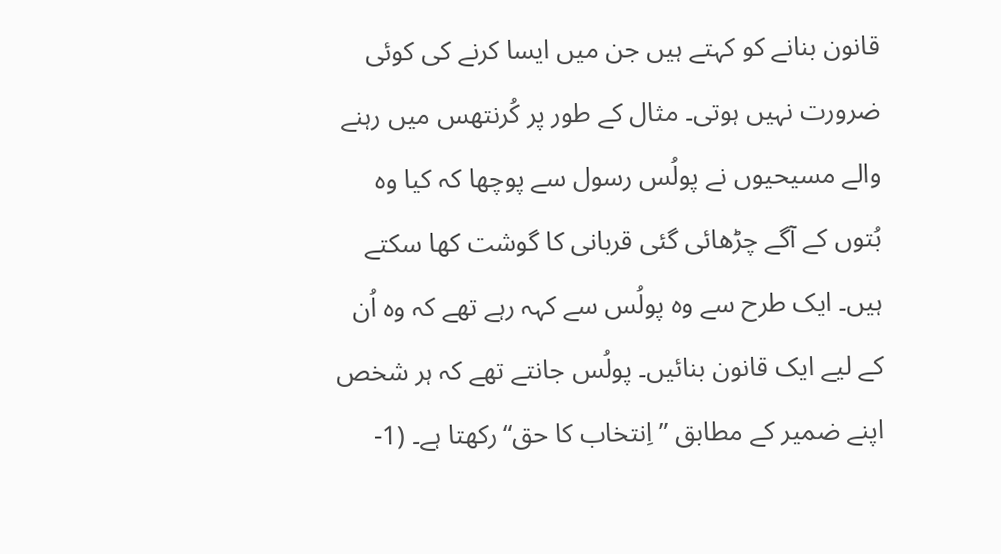قانون بنانے کو کہتے ہیں جن میں ایسا کرنے کی کوئی ضرورت نہیں ہوتی۔ مثال کے طور پر کُرنتھس میں رہنے والے مسیحیوں نے پولُس رسول سے پوچھا کہ کیا وہ بُتوں کے آگے چڑھائی گئی قربانی کا گوشت کھا سکتے ہیں۔ ایک طرح سے وہ پولُس سے کہہ رہے تھے کہ وہ اُن کے لیے ایک قانون بنائیں۔ پولُس جانتے تھے کہ ہر شخص اپنے ضمیر کے مطابق ”اِنتخاب کا حق“رکھتا ہے۔ (1-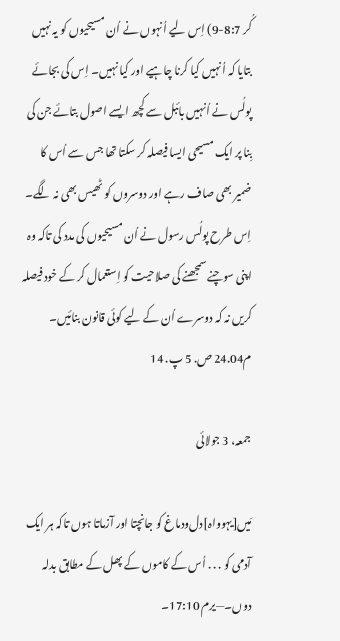کُر 8:7-9) اِس لیے اُنہوں نے اُن مسیحیوں کو یہ نہیں بتایا کہ اُنہیں کیا کرنا چاہیے اور کیا نہیں۔ اِس کی بجائے پولُس نے اُنہیں بائبل سے کچھ ایسے اصول بتائے جن کی بِنا پر ایک مسیحی ایسا فیصلہ کر سکتا تھا جس سے اُس کا ضمیر بھی صاف رہے اور دوسروں کو ٹھیس بھی نہ لگے۔ اِس طرح پولُس رسول نے اُن مسیحیوں کی مدد کی تاکہ وہ اپنی سوچنے سمجھنے کی صلاحیت کو اِستعمال کر کے خود فیصلہ کریں نہ کہ دوسرے اُن کے لیے کوئی قانون بنائیں۔ م24.04 ص. 5 پ. 14

جمعہ، 3 جولائی

مَیں[یہوواہ]دل‌ودماغ کو جانچتا اور آزماتا ہوں تاکہ ہر ایک آدمی کو . . . اُس کے کاموں کے پھل کے مطابق بدلہ دوں۔—یرم 17:10۔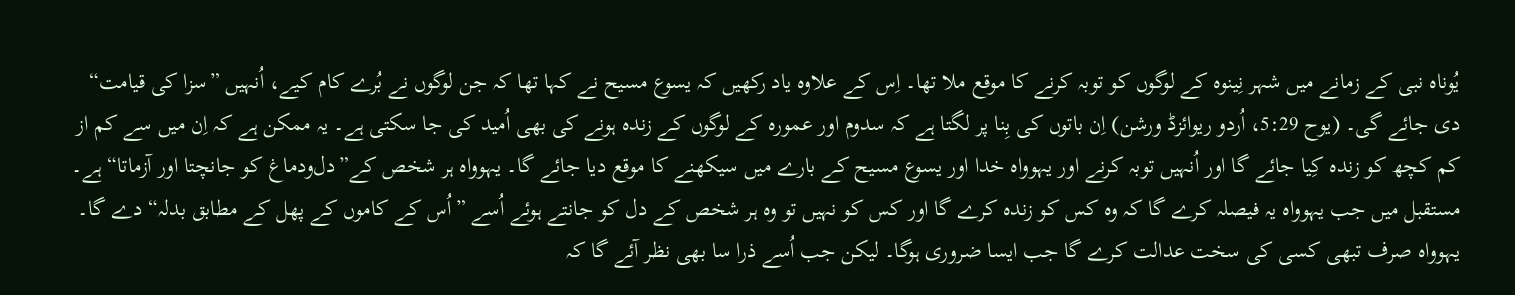یُوناہ نبی کے زمانے میں شہر نِینوہ کے لوگوں کو توبہ کرنے کا موقع ملا تھا۔ اِس کے علاوہ یاد رکھیں کہ یسوع مسیح نے کہا تھا کہ جن لوگوں نے بُرے کام کیے، اُنہیں ”سزا کی قیامت“ دی جائے گی۔ (یوح 5:29، اُردو ریوائزڈ ورشن) اِن باتوں کی بِنا پر لگتا ہے کہ سدوم اور عمورہ کے لوگوں کے زندہ ہونے کی بھی اُمید کی جا سکتی ہے۔ یہ ممکن ہے کہ اِن میں سے کم از کم کچھ کو زندہ کِیا جائے گا اور اُنہیں توبہ کرنے اور یہوواہ خدا اور یسوع مسیح کے بارے میں سیکھنے کا موقع دیا جائے گا۔ یہوواہ ہر شخص کے”دل‌ودماغ کو جانچتا اور آزماتا“ ہے۔ مستقبل میں جب یہوواہ یہ فیصلہ کرے گا کہ وہ کس کو زندہ کرے گا اور کس کو نہیں تو وہ ہر شخص کے دل کو جانتے ہوئے اُسے ”اُس کے کاموں کے پھل کے مطابق بدلہ“ دے گا۔ یہوواہ صرف تبھی کسی کی سخت عدالت کرے گا جب ایسا ضروری ہوگا۔ لیکن جب اُسے ذرا سا بھی نظر آئے گا کہ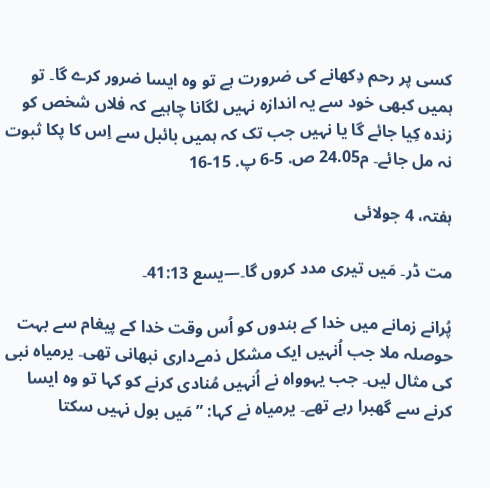کسی پر رحم دِکھانے کی ضرورت ہے تو وہ ایسا ضرور کرے گا۔ تو ہمیں کبھی خود سے یہ اندازہ نہیں لگانا چاہیے کہ فلاں شخص کو زندہ کِیا جائے گا یا نہیں جب تک کہ ہمیں بائبل سے اِس کا پکا ثبوت نہ مل جائے۔ م24.05 ص. 5-6 پ. 15-16

ہفتہ، 4 جولائی

مت ڈر۔ مَیں تیری مدد کروں گا۔—یسع 41:13۔

پُرانے زمانے میں خدا کے بندوں کو اُس وقت خدا کے پیغام سے بہت حوصلہ ملا جب اُنہیں ایک مشکل ذمے‌داری نبھانی تھی۔ یرمیاہ نبی کی مثال لیں۔ جب یہوواہ نے اُنہیں مُنادی کرنے کو کہا تو وہ ایسا کرنے سے گھبرا رہے تھے۔ یرمیاہ نے کہا: ”مَیں بول نہیں سکتا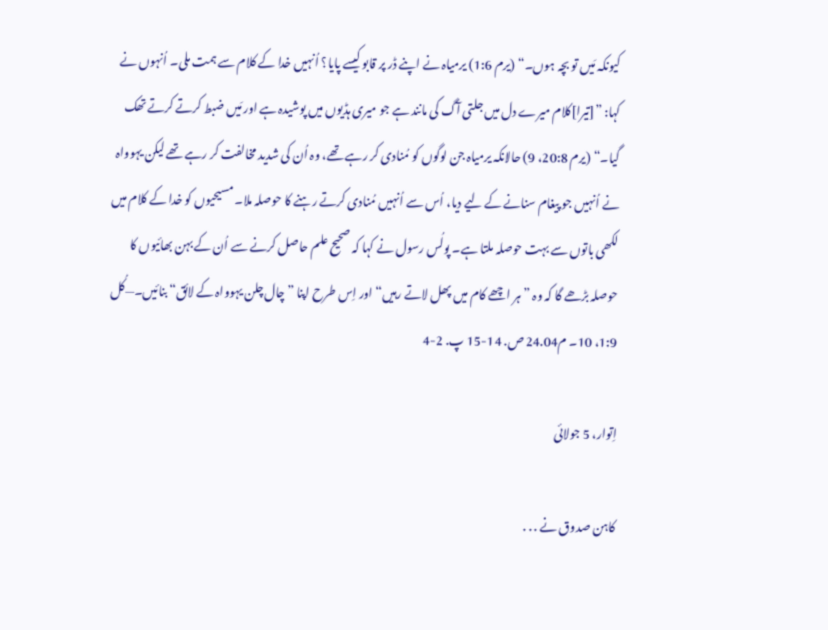کیونکہ مَیں تو بچہ ہوں۔“ (یرم 1:6) یرمیاہ نے اپنے ڈر پر قابو کیسے پایا؟ اُنہیں خدا کے کلام سے ہمت ملی۔ اُنہوں نے کہا: ”[تیرا]کلام میرے دل میں جلتی آگ کی مانند ہے جو میری ہڈیوں میں پوشیدہ ہے اور مَیں ضبط کرتے کرتے تھک گیا۔“ (یرم 20:8، 9) حالانکہ یرمیاہ جن لوگوں کو مُنادی کر رہے تھے، وہ اُن کی شدید مخالفت کر رہے تھے لیکن یہوواہ نے اُنہیں جو پیغام سنانے کے لیے دیا، اُس سے اُنہیں مُنادی کرتے رہنے کا حوصلہ ملا۔ مسیحیوں کو خدا کے کلام میں لکھی باتوں سے بہت حوصلہ ملتا ہے۔ پولُس رسول نے کہا کہ صحیح علم حاصل کرنے سے اُن کے بہن بھائیوں کا حوصلہ بڑھے گا کہ وہ ”ہر اچھے کام میں پھل لاتے رہیں“ اور اِس طرح اپنا ”چال‌چلن یہوواہ کے لائق“ بنائیں۔—کُل 1:9، 10۔ م24.04 ص. 14-15 پ. 2-4

اِتوار، 5 جولائی

کاہن صدوق نے . . .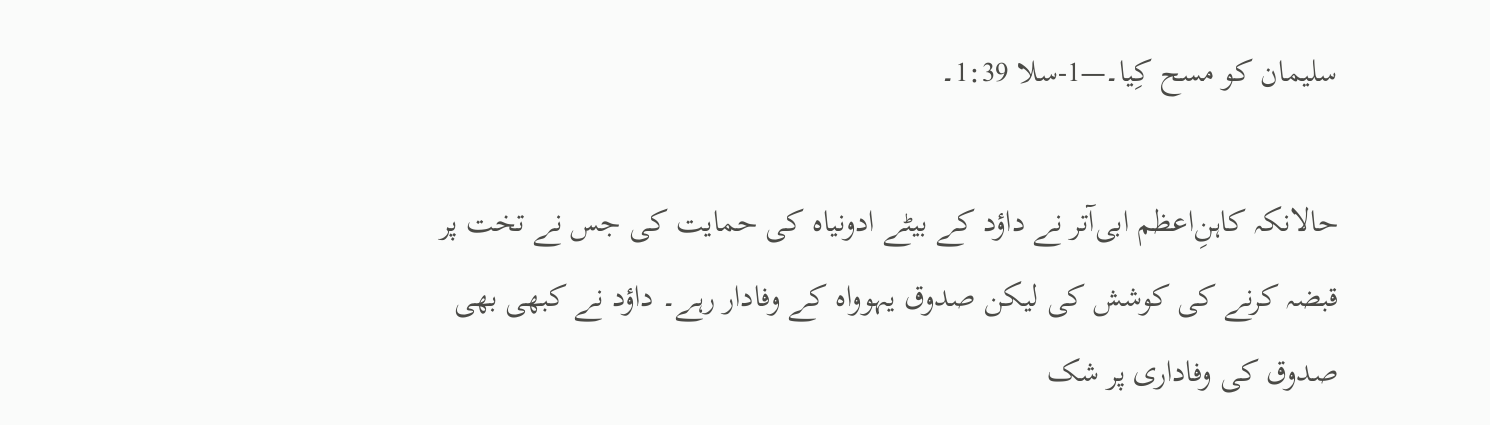سلیمان کو مسح کِیا۔—1-سلا 1:39۔

حالانکہ کاہنِ‌اعظم ابی‌آتر نے داؤد کے بیٹے ادونیاہ کی حمایت کی جس نے تخت پر قبضہ کرنے کی کوشش کی لیکن صدوق یہوواہ کے وفادار رہے۔ داؤد نے کبھی بھی صدوق کی وفاداری پر شک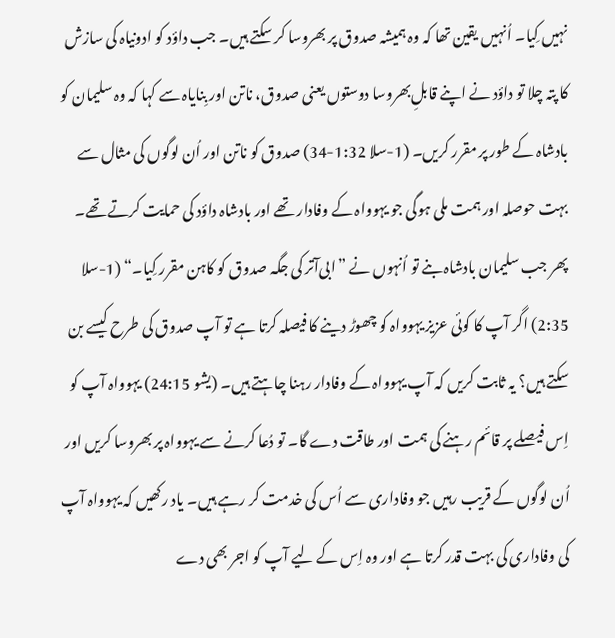نہیں کِیا۔ اُنہیں یقین تھا کہ وہ ہمیشہ صدوق پر بھروسا کر سکتے ہیں۔ جب داؤد کو ادونیاہ کی سازش کا پتہ چلا تو داؤد نے اپنے قابلِ‌بھروسا دوستوں یعنی صدوق، ناتن اور بِنایاہ سے کہا کہ وہ سلیمان کو بادشاہ کے طور پر مقرر کریں۔ (1-سلا 1:32-34) صدوق کو ناتن اور اُن لوگوں کی مثال سے بہت حوصلہ اور ہمت ملی ہوگی جو یہوواہ کے وفادار تھے اور بادشاہ داؤد کی حمایت کرتے تھے۔ پھر جب سلیمان بادشاہ بنے تو اُنہوں نے ”ابی‌آتر کی جگہ صدوق کو کاہن مقرر کِیا۔“ (1-سلا 2:35) اگر آپ کا کوئی عزیز یہوواہ کو چھوڑ دینے کا فیصلہ کرتا ہے تو آپ صدوق کی طرح کیسے بن سکتے ہیں؟ یہ ثابت کریں کہ آپ یہوواہ کے وفادار رہنا چاہتے ہیں۔ (یشو 24:15) یہوواہ آپ کو اِس فیصلے پر قائم رہنے کی ہمت اور طاقت دے گا۔ تو دُعا کرنے سے یہوواہ پر بھروسا کریں اور اُن لوگوں کے قریب رہیں جو وفاداری سے اُس کی خدمت کر رہے ہیں۔ یاد رکھیں کہ یہوواہ آپ کی وفاداری کی بہت قدر کرتا ہے اور وہ اِس کے لیے آپ کو اجر بھی دے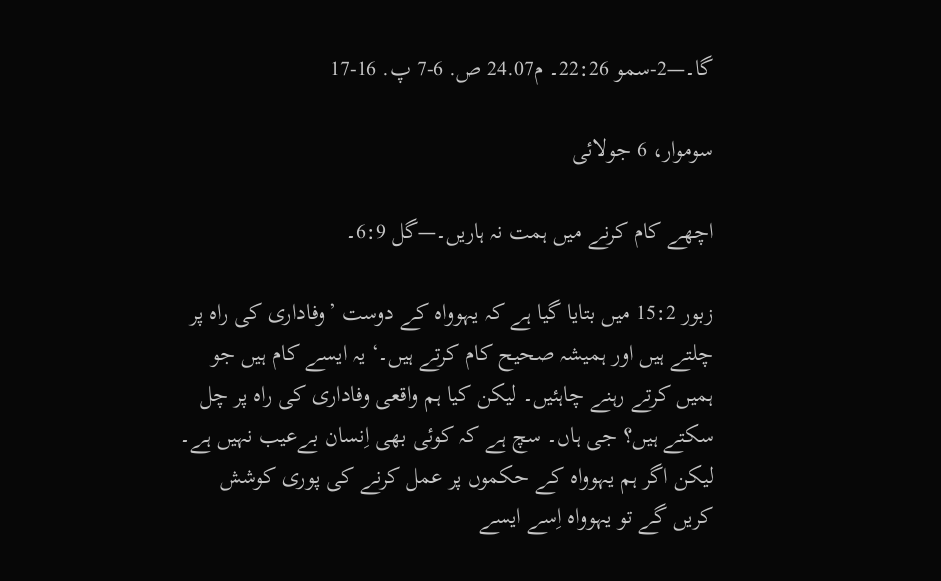گا۔—2-سمو 22:26۔ م24.07 ص. 6-7 پ. 16-17

سوموار، 6 جولائی

اچھے کام کرنے میں ہمت نہ ہاریں۔—گل 6:9۔

زبور 15:2 میں بتایا گیا ہے کہ یہوواہ کے دوست ’وفاداری کی راہ پر چلتے ہیں اور ہمیشہ صحیح کام کرتے ہیں۔‘ یہ ایسے کام ہیں جو ہمیں کرتے رہنے چاہئیں۔ لیکن کیا ہم واقعی وفاداری کی راہ پر چل سکتے ہیں؟ جی ہاں۔ سچ ہے کہ کوئی بھی اِنسان بے‌عیب نہیں ہے۔ لیکن اگر ہم یہوواہ کے حکموں پر عمل کرنے کی پوری کوشش کریں گے تو یہوواہ اِسے ایسے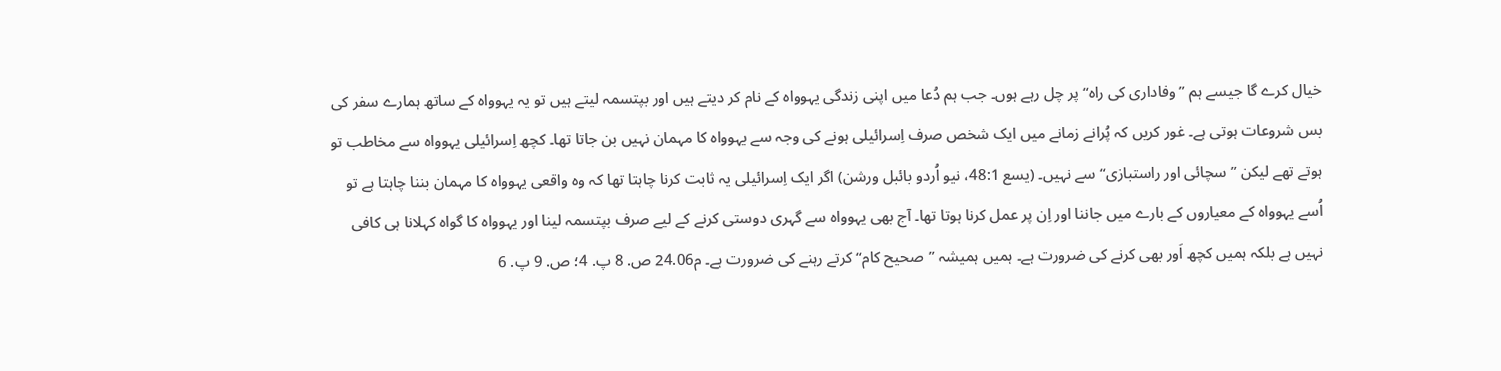خیال کرے گا جیسے ہم ”وفاداری کی راہ“ پر چل رہے ہوں۔ جب ہم دُعا میں اپنی زندگی یہوواہ کے نام کر دیتے ہیں اور بپتسمہ لیتے ہیں تو یہ یہوواہ کے ساتھ ہمارے سفر کی بس شروعات ہوتی ہے۔ غور کریں کہ پُرانے زمانے میں ایک شخص صرف اِسرائیلی ہونے کی وجہ سے یہوواہ کا مہمان نہیں بن جاتا تھا۔ کچھ اِسرائیلی یہوواہ سے مخاطب تو ہوتے تھے لیکن ”سچائی اور راستبازی“ سے نہیں۔ (یسع 48:1، نیو اُردو بائبل ورشن) اگر ایک اِسرائیلی یہ ثابت کرنا چاہتا تھا کہ وہ واقعی یہوواہ کا مہمان بننا چاہتا ہے تو اُسے یہوواہ کے معیاروں کے بارے میں جاننا اور اِن پر عمل کرنا ہوتا تھا۔ آج بھی یہوواہ سے گہری دوستی کرنے کے لیے صرف بپتسمہ لینا اور یہوواہ کا گواہ کہلانا ہی کافی نہیں ہے بلکہ ہمیں کچھ اَور بھی کرنے کی ضرورت ہے۔ ہمیں ہمیشہ ”صحیح کام“ کرتے رہنے کی ضرورت ہے۔ م24.06 ص. 8 پ. 4؛ ص. 9 پ. 6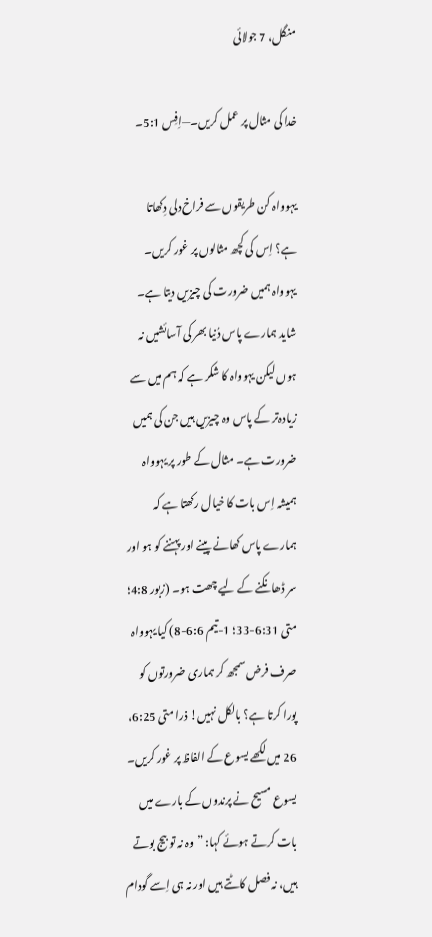منگل، 7 جولائی

خدا کی مثال پر عمل کریں۔—اِفِس 5:1۔

یہوواہ کن طریقوں سے فراخ‌دلی دِکھاتا ہے؟ اِس کی کچھ مثالوں پر غور کریں۔ یہوواہ ہمیں ضرورت کی چیزیں دیتا ہے۔ شاید ہمارے پاس دُنیا بھر کی آسائشیں نہ ہوں لیکن یہوواہ کا شکر ہے کہ ہم میں سے زیادہ‌تر کے پاس وہ چیزیں ہیں جن کی ہمیں ضرورت ہے۔ مثال کے طور پر یہوواہ ہمیشہ اِس بات کا خیال رکھتا ہے کہ ہمارے پاس کھانے پینے اور پہننے کو ہو اور سر ڈھانکنے کے لیے چھت ہو۔ (زبور 4:8؛ متی 6:31-33؛ 1-تیم 6:6-8) کیا یہوواہ صرف فرض سمجھ کر ہماری ضرورتوں کو پورا کرتا ہے؟ بالکل نہیں! ذرا متی 6:25، 26 میں لکھے یسوع کے الفاظ پر غور کریں۔ یسوع مسیح نے پرندوں کے بارے میں بات کرتے ہوئے کہا: ”وہ نہ تو بیج بوتے ہیں، نہ فصل کاٹتے ہیں اور نہ ہی اِسے گودام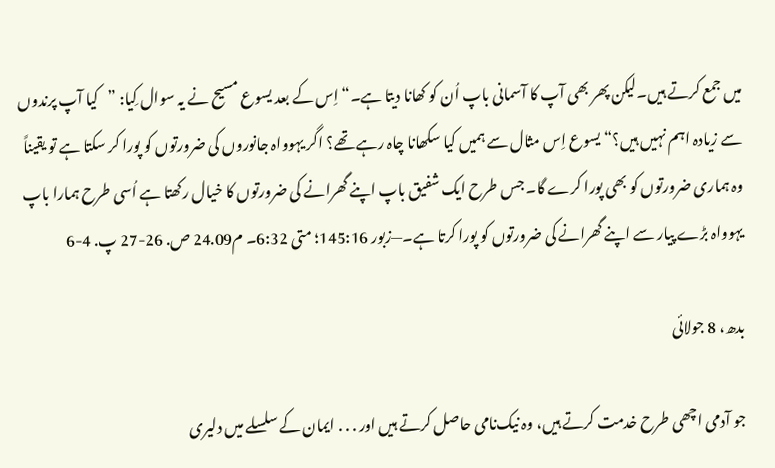میں جمع کرتے ہیں۔لیکن پھر بھی آپ کا آسمانی باپ اُن کو کھانا دیتا ہے۔“ اِس کے بعد یسوع مسیح نے یہ سوال کِیا: ”کیا آپ پرندوں سے زیادہ اہم نہیں ہیں؟“ یسوع اِس مثال سے ہمیں کیا سکھانا چاہ رہے تھے؟ اگر یہوواہ جانوروں کی ضرورتوں کو پورا کر سکتا ہے تو یقیناً وہ ہماری ضرورتوں کو بھی پورا کرے گا۔ جس طرح ایک شفیق باپ اپنے گھرانے کی ضرورتوں کا خیال رکھتا ہے اُسی طرح ہمارا باپ یہوواہ بڑے پیار سے اپنے گھرانے کی ضرورتوں کو پورا کرتا ہے۔—زبور 145:16؛ متی 6:32۔ م24.09 ص. 26-27 پ. 4-6

بدھ، 8 جولائی

جو آدمی اچھی طرح خدمت کرتے ہیں، وہ نیک‌نامی حاصل کرتے ہیں اور . . . ایمان کے سلسلے میں دلیری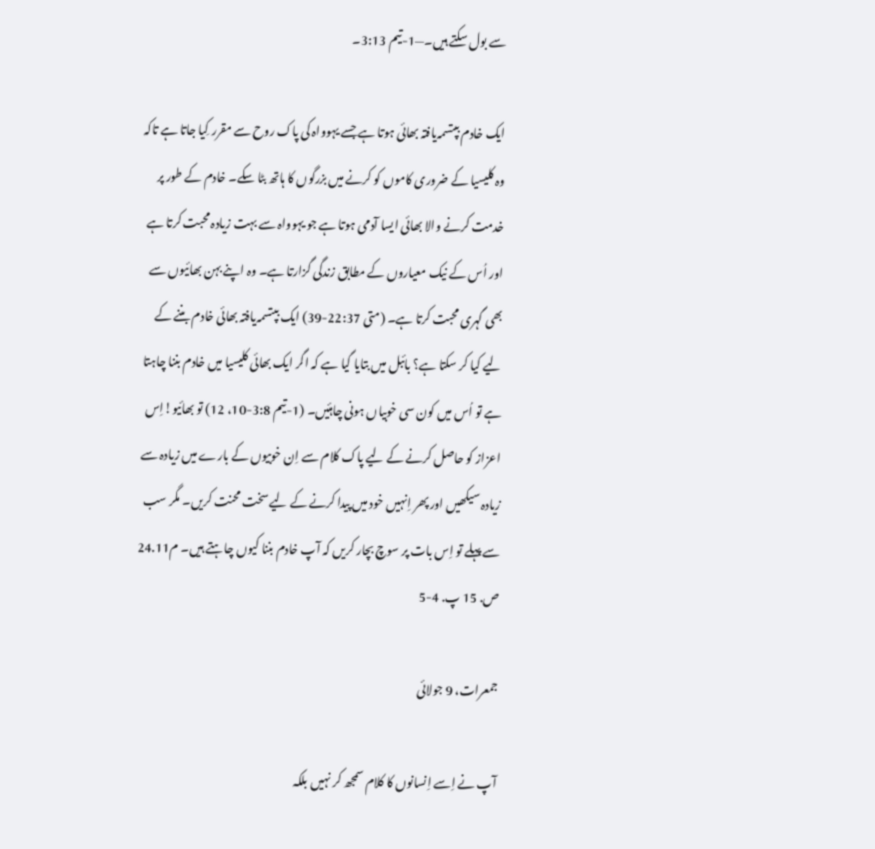سے بول سکتے ہیں۔—1-تیم 3:13۔

ایک خادم بپتسمہ‌یافتہ بھائی ہوتا ہے جسے یہوواہ کی پاک روح سے مقرر کِیا جاتا ہے تاکہ وہ کلیسیا کے ضروری کاموں کو کرنے میں بزرگوں کا ہاتھ بٹا سکے۔ خادم کے طور پر خدمت کرنے والا بھائی ایسا آدمی ہوتا ہے جو یہوواہ سے بہت زیادہ محبت کرتا ہے اور اُس کے نیک معیاروں کے مطابق زندگی گزارتا ہے۔ وہ اپنے بہن بھائیوں سے بھی گہری محبت کرتا ہے۔ (متی 22:37-39) ایک بپتسمہ‌یافتہ بھائی خادم بننے کے لیے کیا کر سکتا ہے؟ بائبل میں بتایا گیا ہے کہ اگر ایک بھائی کلیسیا میں خادم بننا چاہتا ہے تو اُس میں کون سی خوبیاں ہونی چاہئیں۔ (1-تیم 3:8-10، 12) تو بھائیو!اِس اعزاز کو حاصل کرنے کے لیے پاک کلام سے اِن خوبیوں کے بارے میں زیادہ سے زیادہ سیکھیں اور پھر اِنہیں خود میں پیدا کرنے کے لیے سخت محنت کریں۔ مگر سب سے پہلے تو اِس بات پر سوچ بچار کریں کہ آپ خادم بننا کیوں چاہتے ہیں۔ م24.11 ص. 15 پ. 4-5

جمعرات، 9 جولائی

آپ نے اِسے اِنسانوں کا کلام سمجھ کر نہیں بلکہ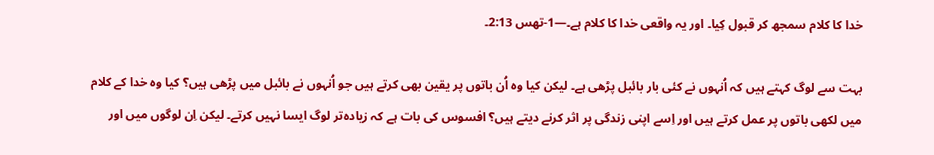خدا کا کلام سمجھ کر قبول کِیا۔ اور یہ واقعی خدا کا کلام ہے۔—1-تھس 2:13۔

بہت سے لوگ کہتے ہیں کہ اُنہوں نے کئی بار بائبل پڑھی ہے۔ لیکن کیا وہ اُن باتوں پر یقین بھی کرتے ہیں جو اُنہوں نے بائبل میں پڑھی ہیں؟ کیا وہ خدا کے کلام میں لکھی باتوں پر عمل کرتے ہیں اور اِسے اپنی زندگی پر اثر کرنے دیتے ہیں؟ افسوس کی بات ہے کہ زیادہ‌تر لوگ ایسا نہیں کرتے۔ لیکن اِن لوگوں میں اور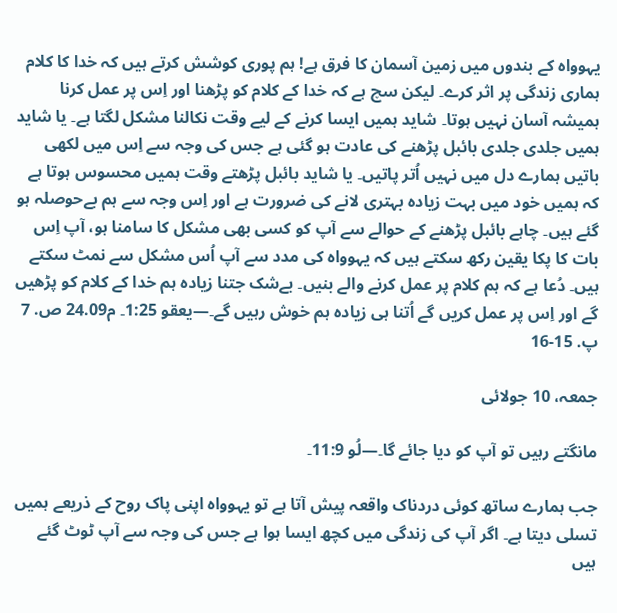یہوواہ کے بندوں میں زمین آسمان کا فرق ہے! ہم پوری کوشش کرتے ہیں کہ خدا کا کلام ہماری زندگی پر اثر کرے۔ لیکن سچ ہے کہ خدا کے کلام کو پڑھنا اور اِس پر عمل کرنا ہمیشہ آسان نہیں ہوتا۔ شاید ہمیں ایسا کرنے کے لیے وقت نکالنا مشکل لگتا ہے۔ یا شاید ہمیں جلدی جلدی بائبل پڑھنے کی عادت ہو گئی ہے جس کی وجہ سے اِس میں لکھی باتیں ہمارے دل میں نہیں اُتر پاتیں۔ یا شاید بائبل پڑھتے وقت ہمیں محسوس ہوتا ہے کہ ہمیں خود میں بہت زیادہ بہتری لانے کی ضرورت ہے اور اِس وجہ سے ہم بے‌حوصلہ ہو گئے ہیں۔ چاہے بائبل پڑھنے کے حوالے سے آپ کو کسی بھی مشکل کا سامنا ہو، آپ اِس بات کا پکا یقین رکھ سکتے ہیں کہ یہوواہ کی مدد سے آپ اُس مشکل سے نمٹ سکتے ہیں۔ دُعا ہے کہ ہم کلام پر عمل کرنے والے بنیں۔ بے‌شک جتنا زیادہ ہم خدا کے کلام کو پڑھیں گے اور اِس پر عمل کریں گے اُتنا ہی زیادہ ہم خوش رہیں گے۔—یعقو 1:25۔ م24.09 ص. 7 پ. 15-16

جمعہ، 10 جولائی

مانگتے رہیں تو آپ کو دیا جائے گا۔—لُو 11:9۔

جب ہمارے ساتھ کوئی دردناک واقعہ پیش آتا ہے تو یہوواہ اپنی پاک روح کے ذریعے ہمیں تسلی دیتا ہے۔ اگر آپ کی زندگی میں کچھ ایسا ہوا ہے جس کی وجہ سے آپ ٹوٹ گئے ہیں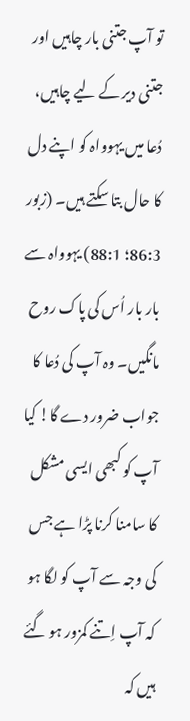تو آپ جتنی بار چاہیں اور جتنی دیر کے لیے چاہیں، دُعا میں یہوواہ کو اپنے دل کا حال بتا سکتے ہیں۔ (زبور 86:3؛ 88:1) یہوواہ سے بار بار اُس کی پاک روح مانگیں۔ وہ آپ کی دُعا کا جواب ضرور دے گا! کیا آپ کو کبھی ایسی مشکل کا سامنا کرنا پڑا ہے جس کی وجہ سے آپ کو لگا ہو کہ آپ اِتنے کمزور ہو گئے ہیں کہ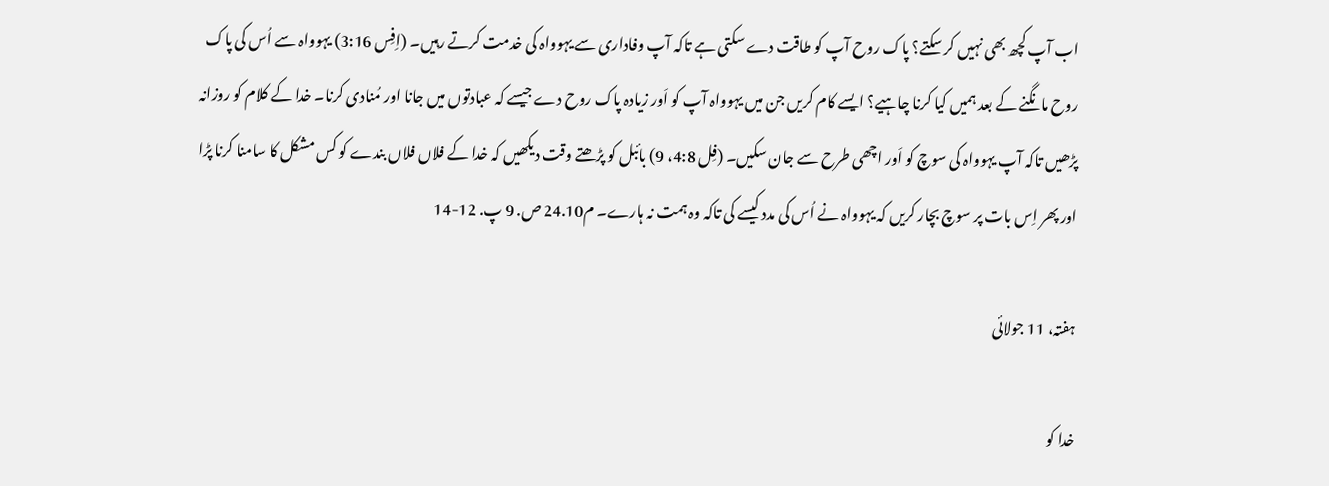اب آپ کچھ بھی نہیں کر سکتے؟ پاک روح آپ کو طاقت دے سکتی ہے تاکہ آپ وفاداری سے یہوواہ کی خدمت کرتے رہیں۔ (اِفِس 3:16) یہوواہ سے اُس کی پاک روح مانگنے کے بعد ہمیں کیا کرنا چاہیے؟ ایسے کام کریں جن میں یہوواہ آپ کو اَور زیادہ پاک روح دے جیسے کہ عبادتوں میں جانا اور مُنادی کرنا۔ خدا کے کلام کو روزانہ پڑھیں تاکہ آپ یہوواہ کی سوچ کو اَور اچھی طرح سے جان سکیں۔ (فِل 4:8، 9) بائبل کو پڑھتے وقت دیکھیں کہ خدا کے فلاں فلاں بندے کو کس مشکل کا سامنا کرنا پڑا اور پھر اِس بات پر سوچ بچار کریں کہ یہوواہ نے اُس کی مدد کیسے کی تاکہ وہ ہمت نہ ہارے۔ م24.10 ص. 9 پ. 12-14

ہفتہ، 11 جولائی

خدا کو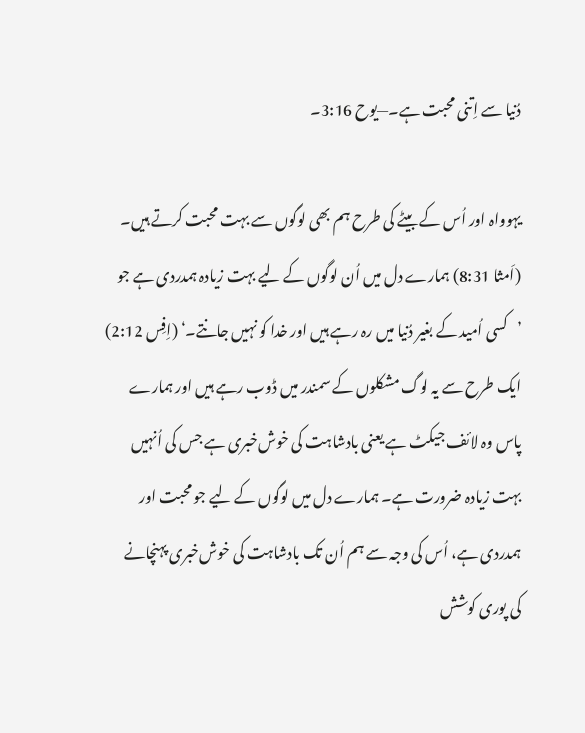دُنیا سے اِتنی محبت ہے۔—یوح 3:16۔

یہوواہ اور اُس کے بیٹے کی طرح ہم بھی لوگوں سے بہت محبت کرتے ہیں۔ (اَمثا 8:31) ہمارے دل میں اُن لوگوں کے لیے بہت زیادہ ہمدردی ہے جو ’کسی اُمید کے بغیر دُنیا میں رہ رہے ہیں اور خدا کو نہیں جانتے۔‘ (اِفِس 2:12) ایک طرح سے یہ لوگ مشکلوں کے سمندر میں ڈوب رہے ہیں اور ہمارے پاس وہ لائف جیکٹ ہے یعنی بادشاہت کی خوش‌خبری ہے جس کی اُنہیں بہت زیادہ ضرورت ہے۔ ہمارے دل میں لوگوں کے لیے جو محبت اور ہمدردی ہے، اُس کی وجہ سے ہم اُن تک بادشاہت کی خوش‌خبری پہنچانے کی پوری کوشش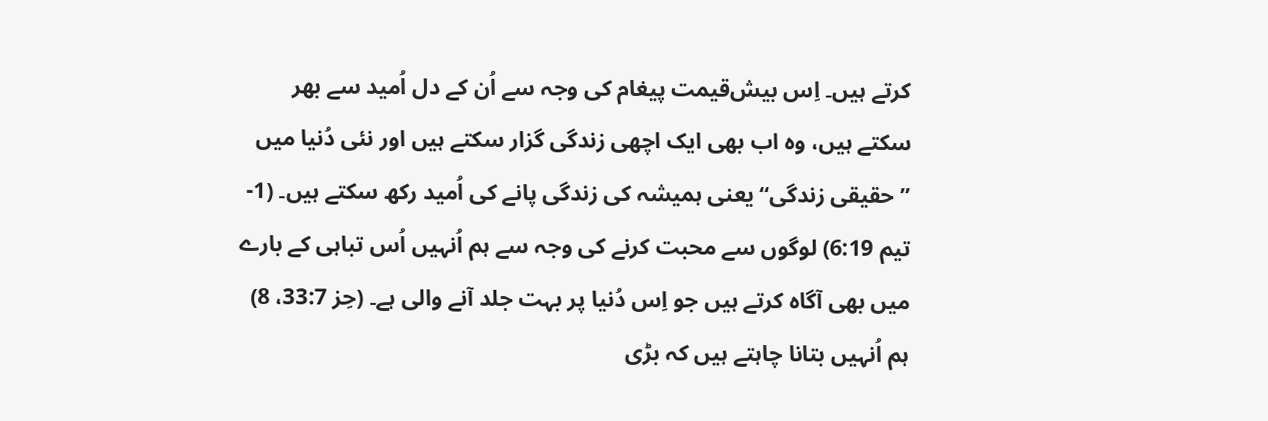کرتے ہیں۔ اِس بیش‌قیمت پیغام کی وجہ سے اُن کے دل اُمید سے بھر سکتے ہیں، وہ اب بھی ایک اچھی زندگی گزار سکتے ہیں اور نئی دُنیا میں ”حقیقی زندگی“ یعنی ہمیشہ کی زندگی پانے کی اُمید رکھ سکتے ہیں۔ (1-تیم 6:19) لوگوں سے محبت کرنے کی وجہ سے ہم اُنہیں اُس تباہی کے بارے میں بھی آگاہ کرتے ہیں جو اِس دُنیا پر بہت جلد آنے والی ہے۔ (حِز 33:7، 8) ہم اُنہیں بتانا چاہتے ہیں کہ بڑی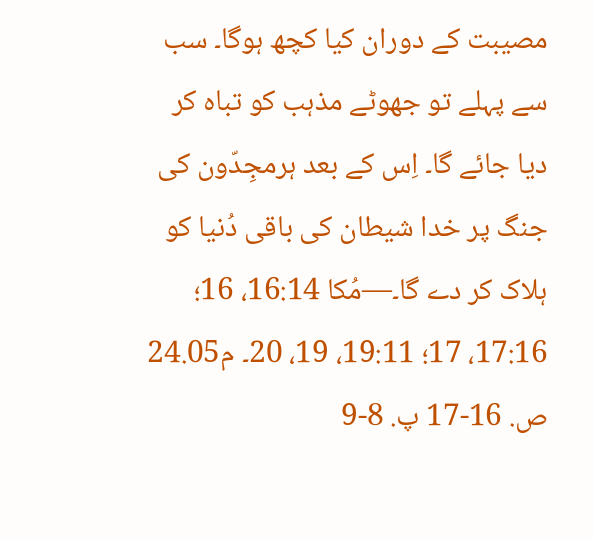مصیبت کے دوران کیا کچھ ہوگا۔ سب سے پہلے تو جھوٹے مذہب کو تباہ کر دیا جائے گا۔ اِس کے بعد ہرمجِدّون کی جنگ پر خدا شیطان کی باقی دُنیا کو ہلاک کر دے گا۔—مُکا 16:14، 16؛ 17:16، 17؛ 19:11، 19، 20۔ م24.05 ص. 16-17 پ. 8-9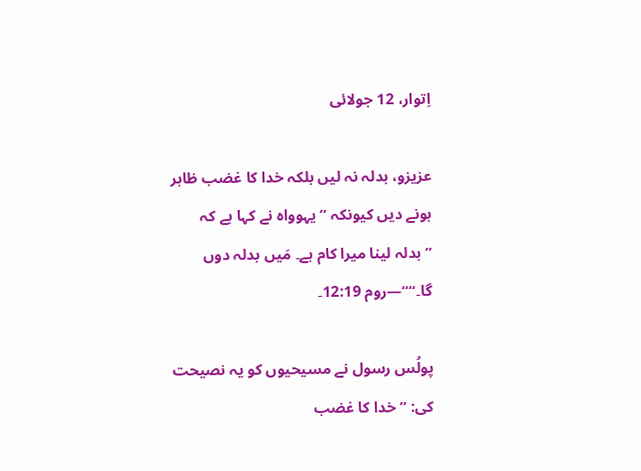اِتوار، 12 جولائی

عزیزو، بدلہ نہ لیں بلکہ خدا کا غضب ظاہر ہونے دیں کیونکہ ”یہوواہ نے کہا ہے کہ ”بدلہ لینا میرا کام ہے۔ مَیں بدلہ دوں گا۔““—روم 12:19۔

پولُس رسول نے مسیحیوں کو یہ نصیحت کی: ”خدا کا غضب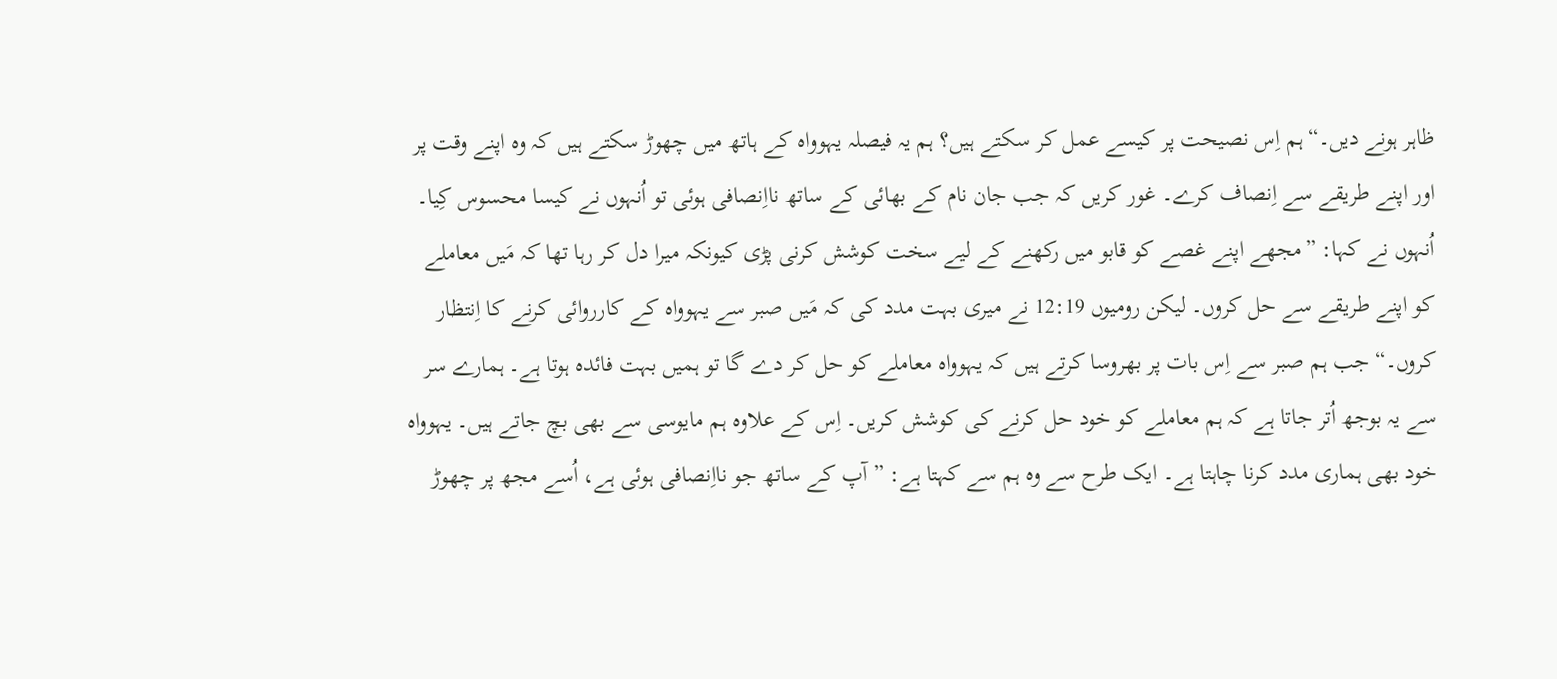ظاہر ہونے دیں۔“ ہم اِس نصیحت پر کیسے عمل کر سکتے ہیں؟ ہم یہ فیصلہ یہوواہ کے ہاتھ میں چھوڑ سکتے ہیں کہ وہ اپنے وقت پر اور اپنے طریقے سے اِنصاف کرے۔ غور کریں کہ جب جان نام کے بھائی کے ساتھ نااِنصافی ہوئی تو اُنہوں نے کیسا محسوس کِیا۔ اُنہوں نے کہا: ”مجھے اپنے غصے کو قابو میں رکھنے کے لیے سخت کوشش کرنی پڑی کیونکہ میرا دل کر رہا تھا کہ مَیں معاملے کو اپنے طریقے سے حل کروں۔ لیکن رومیوں 12:19 نے میری بہت مدد کی کہ مَیں صبر سے یہوواہ کے کارروائی کرنے کا اِنتظار کروں۔“ جب ہم صبر سے اِس بات پر بھروسا کرتے ہیں کہ یہوواہ معاملے کو حل کر دے گا تو ہمیں بہت فائدہ ہوتا ہے۔ ہمارے سر سے یہ بوجھ اُتر جاتا ہے کہ ہم معاملے کو خود حل کرنے کی کوشش کریں۔ اِس کے علاوہ ہم مایوسی سے بھی بچ جاتے ہیں۔ یہوواہ خود بھی ہماری مدد کرنا چاہتا ہے۔ ایک طرح سے وہ ہم سے کہتا ہے: ”آپ کے ساتھ جو نااِنصافی ہوئی ہے، اُسے مجھ پر چھوڑ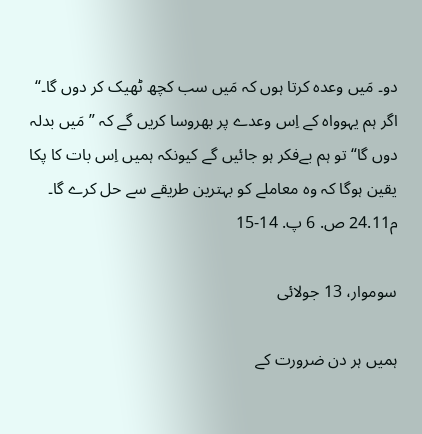دو۔ مَیں وعدہ کرتا ہوں کہ مَیں سب کچھ ٹھیک کر دوں گا۔“ اگر ہم یہوواہ کے اِس وعدے پر بھروسا کریں گے کہ ”مَیں بدلہ دوں گا“ تو ہم بے‌فکر ہو جائیں گے کیونکہ ہمیں اِس بات کا پکا یقین ہوگا کہ وہ معاملے کو بہترین طریقے سے حل کرے گا۔ م24.11 ص. 6 پ. 14-15

سوموار، 13 جولائی

ہمیں ہر دن ضرورت کے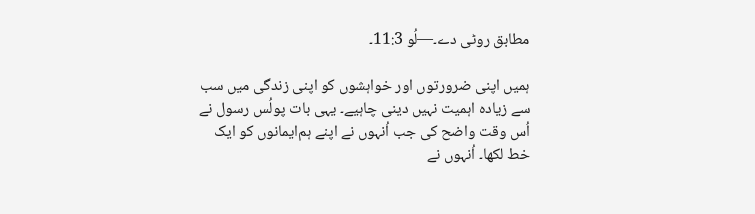مطابق روٹی دے۔—لُو 11:3۔

ہمیں اپنی ضرورتوں اور خواہشوں کو اپنی زندگی میں سب سے زیادہ اہمیت نہیں دینی چاہیے۔ یہی بات پولُس رسول نے اُس وقت واضح کی جب اُنہوں نے اپنے ہم‌ایمانوں کو ایک خط لکھا۔ اُنہوں نے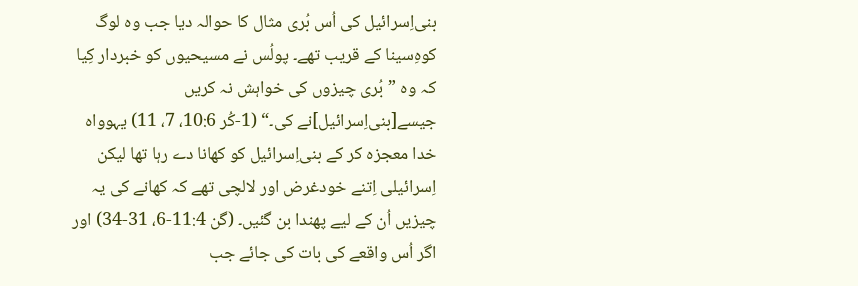بنی‌اِسرائیل کی اُس بُری مثال کا حوالہ دیا جب وہ لوگ کوہِ‌سینا کے قریب تھے۔ پولُس نے مسیحیوں کو خبردار کِیا کہ وہ ”بُری چیزوں کی خواہش نہ کریں جیسے[بنی‌اِسرائیل]نے کی۔“ (1-کُر 10:6، 7، 11) یہوواہ خدا معجزہ کر کے بنی‌اِسرائیل کو کھانا دے رہا تھا لیکن اِسرائیلی اِتنے خودغرض اور لالچی تھے کہ کھانے کی یہ چیزیں اُن کے لیے پھندا بن گئیں۔ (گن 11:4-6، 31-34) اور اگر اُس واقعے کی بات کی جائے جب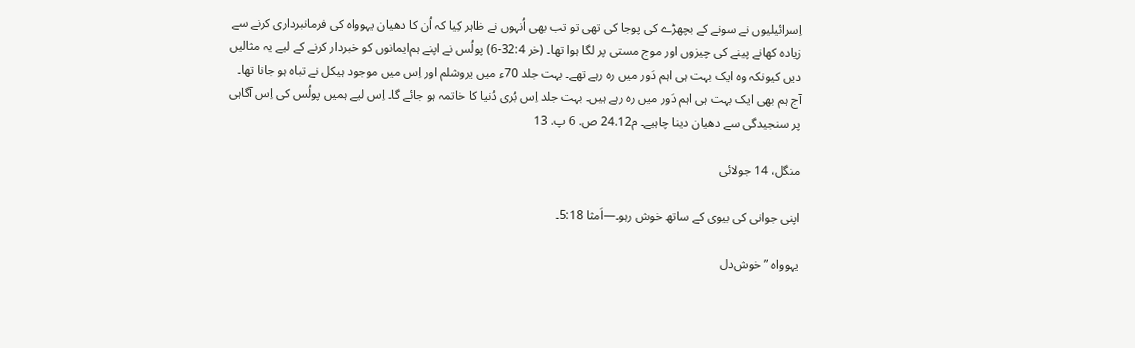اِسرائیلیوں نے سونے کے بچھڑے کی پوجا کی تھی تو تب بھی اُنہوں نے ظاہر کِیا کہ اُن کا دھیان یہوواہ کی فرمانبرداری کرنے سے زیادہ کھانے پینے کی چیزوں اور موج مستی پر لگا ہوا تھا۔ (خر 32:4-6) پولُس نے اپنے ہم‌ایمانوں کو خبردار کرنے کے لیے یہ مثالیں دیں کیونکہ وہ ایک بہت ہی اہم دَور میں رہ رہے تھے۔ بہت جلد 70ء میں یروشلم اور اِس میں موجود ہیکل نے تباہ ہو جانا تھا۔ آج ہم بھی ایک بہت ہی اہم دَور میں رہ رہے ہیں۔ بہت جلد اِس بُری دُنیا کا خاتمہ ہو جائے گا۔ اِس لیے ہمیں پولُس کی اِس آگاہی پر سنجیدگی سے دھیان دینا چاہیے۔ م24.12 ص. 6 پ. 13

منگل، 14 جولائی

اپنی جوانی کی بیوی کے ساتھ خوش رہو۔—اَمثا 5:18۔

یہوواہ ”خوش‌دل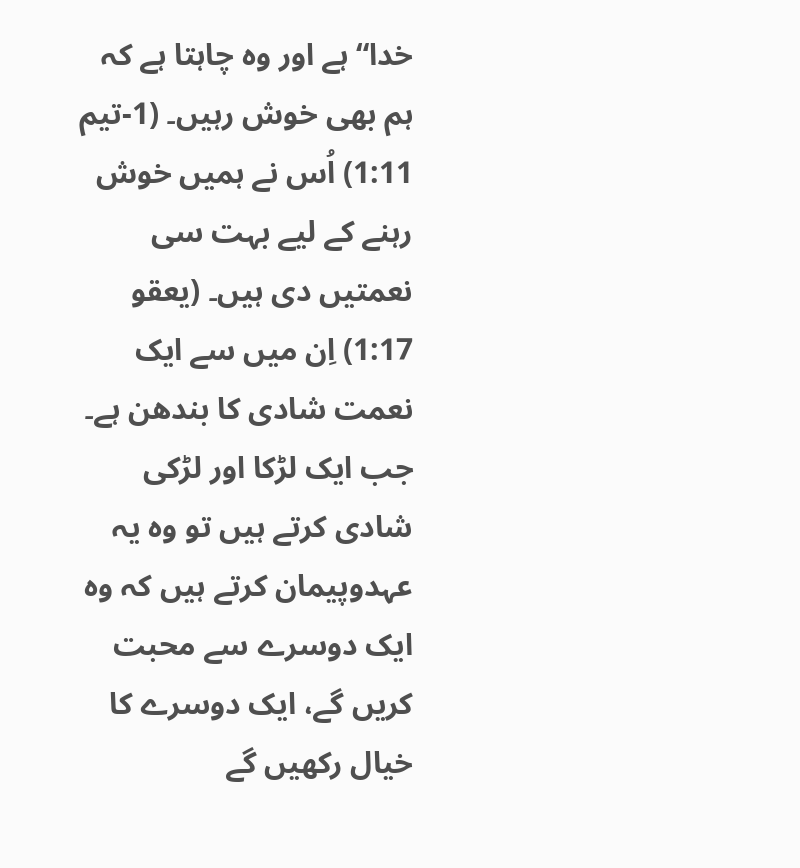خدا“ ہے اور وہ چاہتا ہے کہ ہم بھی خوش رہیں۔ (1-تیم 1:11) اُس نے ہمیں خوش رہنے کے لیے بہت سی نعمتیں دی ہیں۔ (یعقو 1:17) اِن میں سے ایک نعمت شادی کا بندھن ہے۔ جب ایک لڑکا اور لڑکی شادی کرتے ہیں تو وہ یہ عہدوپیمان کرتے ہیں کہ وہ ایک دوسرے سے محبت کریں گے، ایک دوسرے کا خیال رکھیں گے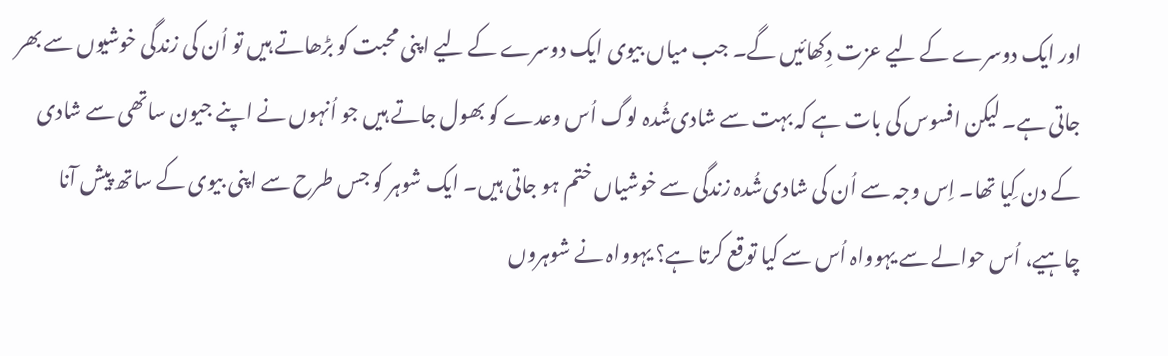اور ایک دوسرے کے لیے عزت دِکھائیں گے۔ جب میاں بیوی ایک دوسرے کے لیے اپنی محبت کو بڑھاتے ہیں تو اُن کی زندگی خوشیوں سے بھر جاتی ہے۔ لیکن افسوس کی بات ہے کہ بہت سے شادی‌شُدہ لوگ اُس وعدے کو بھول جاتے ہیں جو اُنہوں نے اپنے جیون ساتھی سے شادی کے دن کِیا تھا۔ اِس وجہ سے اُن کی شادی‌شُدہ زندگی سے خوشیاں ختم ہو جاتی ہیں۔ ایک شوہر کو جس طرح سے اپنی بیوی کے ساتھ پیش آنا چاہیے، اُس حوالے سے یہوواہ اُس سے کیا توقع کرتا ہے؟ یہوواہ نے شوہروں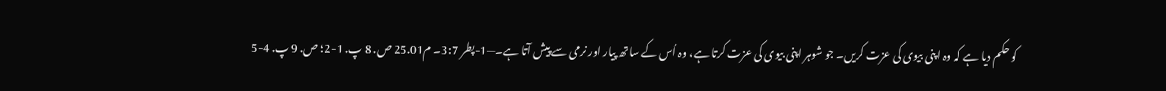کو حکم دیا ہے کہ وہ اپنی بیوی کی عزت کریں۔ جو شوہر اپنی بیوی کی عزت کرتا ہے، وہ اُس کے ساتھ پیار اور نرمی سے پیش آتا ہے۔—1-پطر 3:7۔ م25.01 ص. 8 پ. 1-2؛ ص. 9 پ. 4-5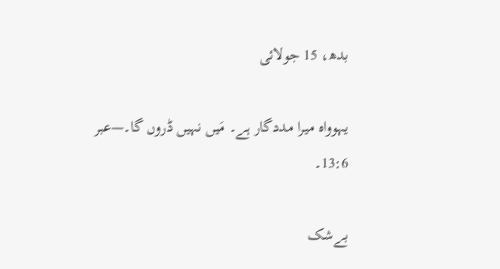بدھ، 15 جولائی

یہوواہ میرا مددگار ہے۔ مَیں نہیں ڈروں گا۔—عبر 13:6۔

بے‌شک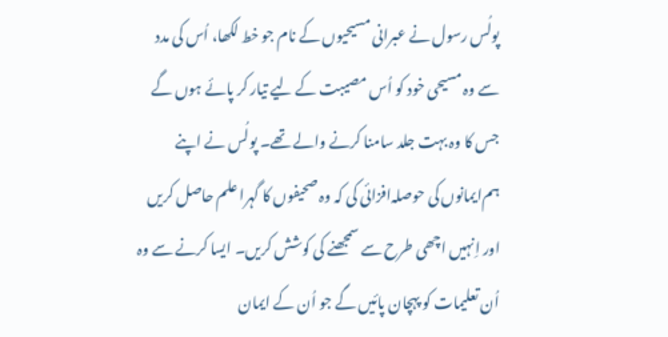پولُس رسول نے عبرانی مسیحیوں کے نام جو خط لکھا، اُس کی مدد سے وہ مسیحی خود کو اُس مصیبت کے لیے تیار کر پائے ہوں گے جس کا وہ بہت جلد سامنا کرنے والے تھے۔ پولُس نے اپنے ہم‌ایمانوں کی حوصلہ‌افزائی کی کہ وہ صحیفوں کا گہرا علم حاصل کریں اور اِنہیں اچھی طرح سے سمجھنے کی کوشش کریں۔ ایسا کرنے سے وہ اُن تعلیمات کو پہچان پائیں گے جو اُن کے ایمان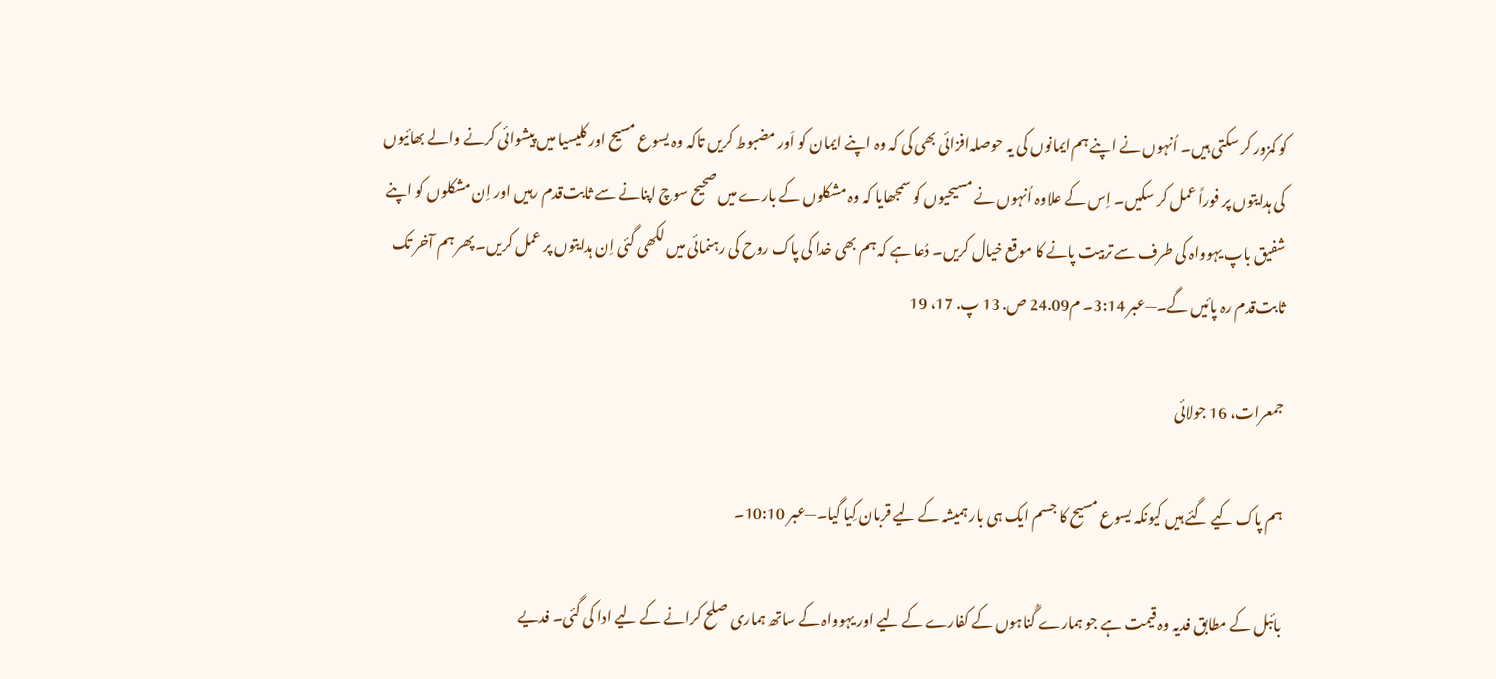کو کمزور کر سکتی ہیں۔ اُنہوں نے اپنے ہم‌ایمانوں کی یہ حوصلہ‌افزائی بھی کی کہ وہ اپنے ایمان کو اَور مضبوط کریں تاکہ وہ یسوع مسیح اور کلیسیا میں پیشوائی کرنے والے بھائیوں کی ہدایتوں پر فوراً عمل کر سکیں۔ اِس کے علاوہ اُنہوں نے مسیحیوں کو سمجھایا کہ وہ مشکلوں کے بارے میں صحیح سوچ اپنانے سے ثابت‌قدم رہیں اور اِن مشکلوں کو اپنے شفیق باپ یہوواہ کی طرف سے تربیت پانے کا موقع خیال کریں۔ دُعا ہے کہ ہم بھی خدا کی پاک روح کی رہنمائی میں لکھی گئی اِن ہدایتوں پر عمل کریں۔ پھر ہم آخر تک ثابت‌قدم رہ پائیں گے۔—عبر 3:14۔ م24.09 ص. 13 پ. 17، 19

جمعرات، 16 جولائی

ہم پاک کیے گئے ہیں کیونکہ یسوع مسیح کا جسم ایک ہی بار ہمیشہ کے لیے قربان کِیا گیا۔—عبر 10:10۔

بائبل کے مطابق فدیہ وہ قیمت ہے جو ہمارے گُناہوں کے کفارے کے لیے اور یہوواہ کے ساتھ ہماری صلح کرانے کے لیے ادا کی گئی۔ فدیے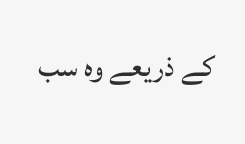کے ذریعے وہ سب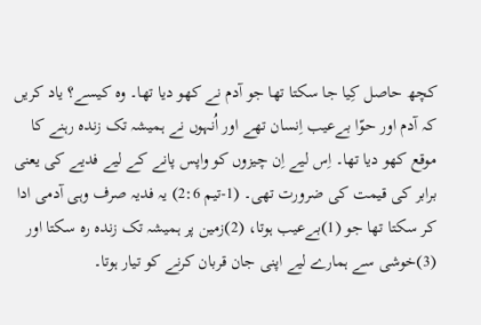کچھ حاصل کِیا جا سکتا تھا جو آدم نے کھو دیا تھا۔ وہ کیسے؟ یاد کریں کہ آدم اور حوّا بے‌عیب اِنسان تھے اور اُنہوں نے ہمیشہ تک زندہ رہنے کا موقع کھو دیا تھا۔ اِس لیے اِن چیزوں کو واپس پانے کے لیے فدیے کی یعنی برابر کی قیمت کی ضرورت تھی۔ (1-تیم 2:6) یہ فدیہ صرف وہی آدمی ادا کر سکتا تھا جو (1)بے‌عیب ہوتا، (2)زمین پر ہمیشہ تک زندہ رہ سکتا اور (3)خوشی سے ہمارے لیے اپنی جان قربان کرنے کو تیار ہوتا۔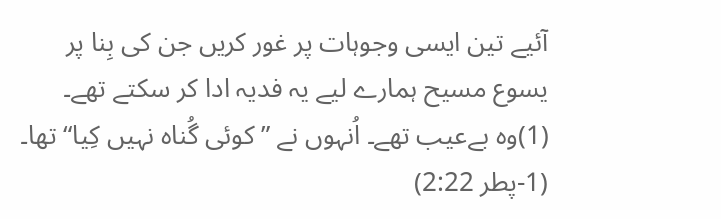آئیے تین ایسی وجوہات پر غور کریں جن کی بِنا پر یسوع مسیح ہمارے لیے یہ فدیہ ادا کر سکتے تھے۔ (1)وہ بے‌عیب تھے۔ اُنہوں نے ”کوئی گُناہ نہیں کِیا“ تھا۔ (1-پطر 2:22)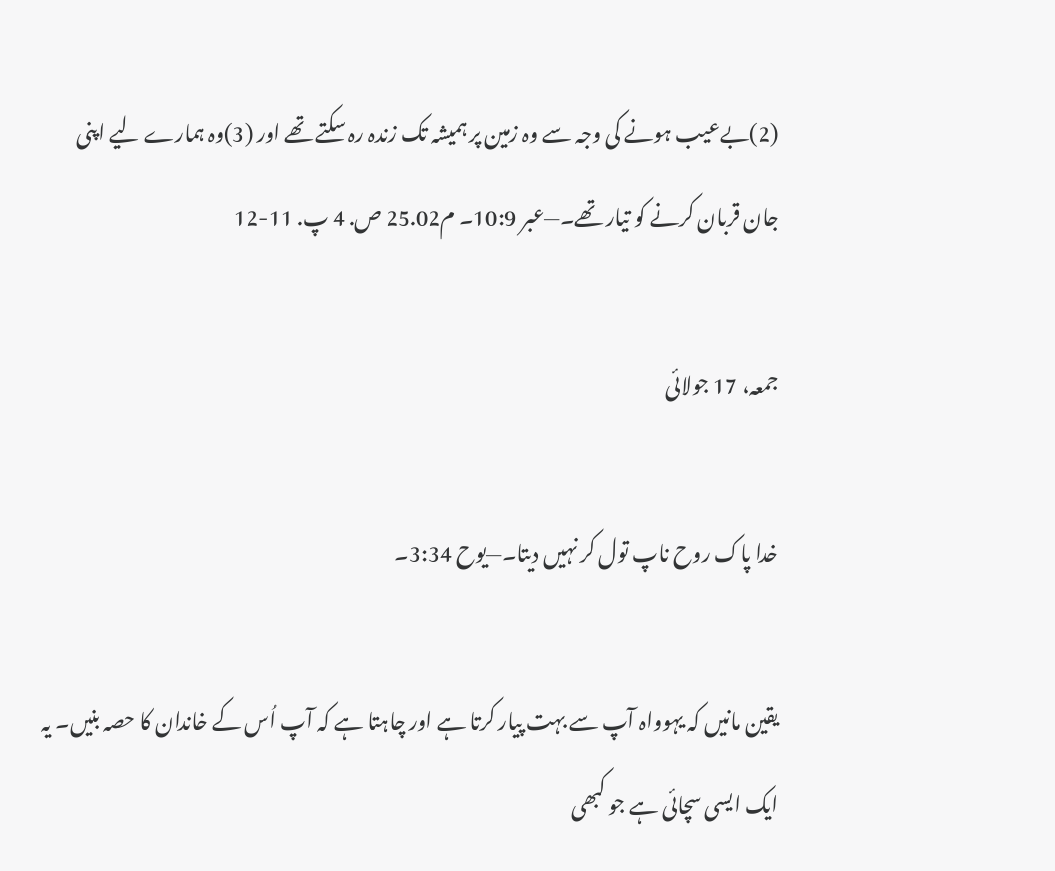(2)بے‌عیب ہونے کی وجہ سے وہ زمین پر ہمیشہ تک زندہ رہ سکتے تھے اور (3)وہ ہمارے لیے اپنی جان قربان کرنے کو تیار تھے۔—عبر 10:9۔ م25.02 ص. 4 پ. 11-12

جمعہ، 17 جولائی

خدا پاک روح ناپ تول کر نہیں دیتا۔—یوح 3:34۔

یقین مانیں کہ یہوواہ آپ سے بہت پیار کرتا ہے اور چاہتا ہے کہ آپ اُس کے خاندان کا حصہ بنیں۔ یہ ایک ایسی سچائی ہے جو کبھی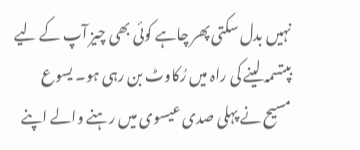نہیں بدل سکتی پھر چاہے کوئی بھی چیز آپ کے لیے بپتسمہ لینے کی راہ میں رُکاوٹ بن رہی ہو۔ یسوع مسیح نے پہلی صدی عیسوی میں رہنے والے اپنے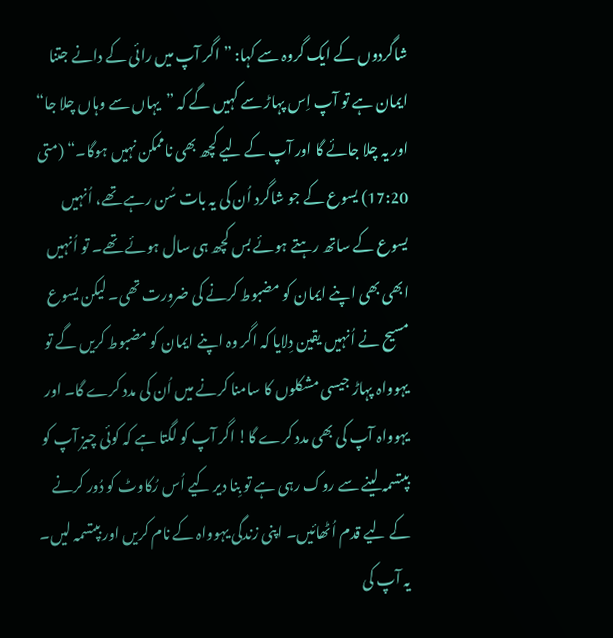شاگردوں کے ایک گروہ سے کہا: ”اگر آپ میں رائی کے دانے جتنا ایمان ہے تو آپ اِس پہاڑ سے کہیں گے کہ ”یہاں سے وہاں چلا جا“ اور یہ چلا جائے گا اور آپ کے لیے کچھ بھی ناممکن نہیں ہوگا۔“ (متی 17:20) یسوع کے جو شاگرد اُن کی یہ بات سُن رہے تھے، اُنہیں یسوع کے ساتھ رہتے ہوئے بس کچھ ہی سال ہوئے تھے۔ تو اُنہیں ابھی بھی اپنے ایمان کو مضبوط کرنے کی ضرورت تھی۔ لیکن یسوع مسیح نے اُنہیں یقین دِلایا کہ اگر وہ اپنے ایمان کو مضبوط کریں گے تو یہوواہ پہاڑ جیسی مشکلوں کا سامنا کرنے میں اُن کی مدد کرے گا۔ اور یہوواہ آپ کی بھی مدد کرے گا! اگر آپ کو لگتا ہے کہ کوئی چیز آپ کو بپتسمہ لینے سے روک رہی ہے تو بِنا دیر کیے اُس رُکاوٹ کو دُور کرنے کے لیے قدم اُٹھائیں۔ اپنی زندگی یہوواہ کے نام کریں اور بپتسمہ لیں۔ یہ آپ کی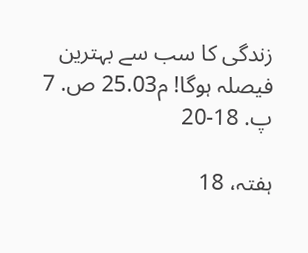زندگی کا سب سے بہترین فیصلہ ہوگا! م25.03 ص. 7 پ. 18-20

ہفتہ، 18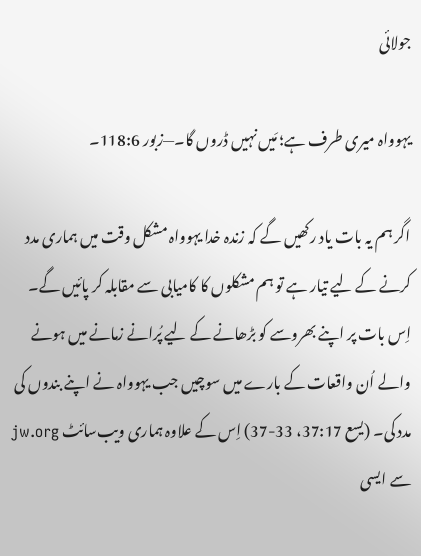جولائی

یہوواہ میری طرف ہے؛ مَیں نہیں ڈروں گا۔—زبور 118:6۔

اگر ہم یہ بات یاد رکھیں گے کہ زندہ خدا یہوواہ مشکل وقت میں ہماری مدد کرنے کے لیے تیار ہے تو ہم مشکلوں کا کامیابی سے مقابلہ کر پائیں گے۔ اِس بات پر اپنے بھروسے کو بڑھانے کے لیے پُرانے زمانے میں ہونے والے اُن واقعات کے بارے میں سوچیں جب یہوواہ نے اپنے بندوں کی مدد کی۔ (یسع 37:17، 33-37) اِس کے علاوہ ہماری ویب‌سائٹ jw.org سے ایسی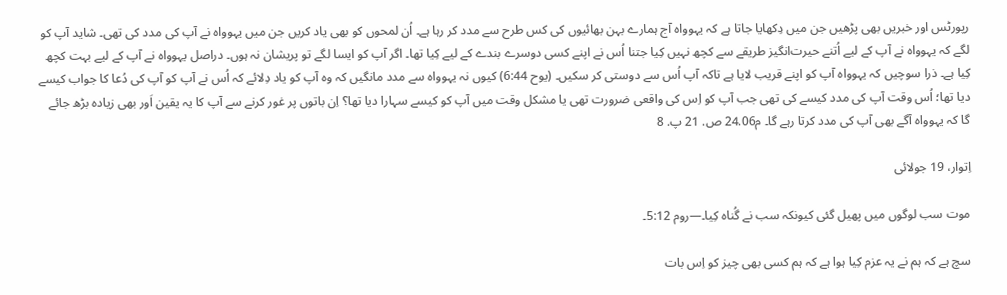رپورٹس اور خبریں بھی پڑھیں جن میں دِکھایا جاتا ہے کہ یہوواہ آج ہمارے بہن بھائیوں کی کس طرح سے مدد کر رہا ہے۔ اُن لمحوں کو بھی یاد کریں جن میں یہوواہ نے آپ کی مدد کی تھی۔ شاید آپ کو لگے کہ یہوواہ نے آپ کے لیے اُتنے حیرت‌انگیز طریقے سے کچھ نہیں کِیا جتنا اُس نے اپنے کسی دوسرے بندے کے لیے کِیا تھا۔ اگر آپ کو ایسا لگے تو پریشان نہ ہوں۔ دراصل یہوواہ نے آپ کے لیے بہت کچھ کِیا ہے۔ ذرا سوچیں کہ یہوواہ آپ کو اپنے قریب لایا ہے تاکہ آپ اُس سے دوستی کر سکیں۔ (یوح 6:44) کیوں نہ یہوواہ سے مدد مانگیں کہ وہ آپ کو یاد دِلائے کہ اُس نے آپ کو آپ کی دُعا کا جواب کیسے دیا تھا؛ اُس وقت آپ کی مدد کیسے کی تھی جب آپ کو اِس کی واقعی ضرورت تھی یا مشکل وقت میں آپ کو کیسے سہارا دیا تھا؟ اِن باتوں پر غور کرنے سے آپ کا یہ یقین اَور بھی زیادہ بڑھ جائے گا کہ یہوواہ آگے بھی آپ کی مدد کرتا رہے گا۔ م24.06 ص. 21 پ. 8

اِتوار، 19 جولائی

موت سب لوگوں میں پھیل گئی کیونکہ سب نے گُناہ کِیا۔—روم 5:12۔

سچ ہے کہ ہم نے یہ عزم کِیا ہوا ہے کہ ہم کسی بھی چیز کو اِس بات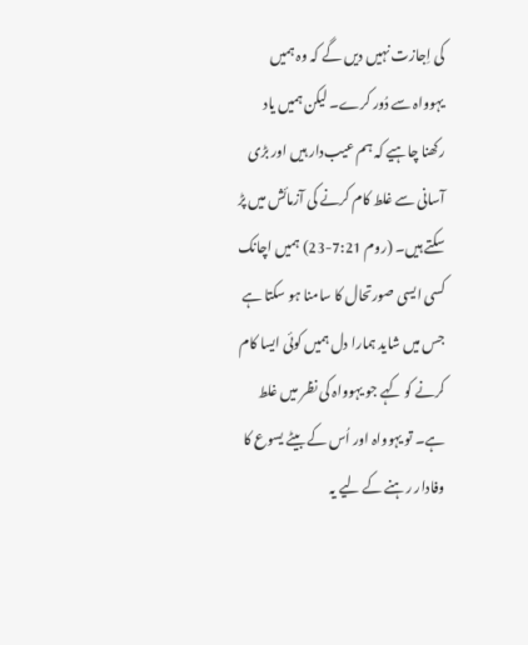کی اِجازت نہیں دیں گے کہ وہ ہمیں یہوواہ سے دُور کرے۔ لیکن ہمیں یاد رکھنا چاہیے کہ ہم عیب‌دار ہیں اور بڑی آسانی سے غلط کام کرنے کی آزمائش میں پڑ سکتے ہیں۔ (روم 7:21-23) ہمیں اچانک کسی ایسی صورتحال کا سامنا ہو سکتا ہے جس میں شاید ہمارا دل ہمیں کوئی ایسا کام کرنے کو کہے جو یہوواہ کی نظر میں غلط ہے۔ تو یہوواہ اور اُس کے بیٹے یسوع کا وفادار رہنے کے لیے یہ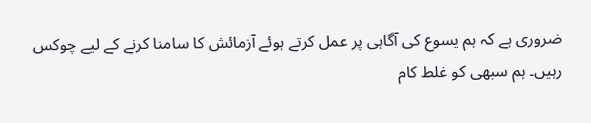ضروری ہے کہ ہم یسوع کی آگاہی پر عمل کرتے ہوئے آزمائش کا سامنا کرنے کے لیے چوکس رہیں۔ ہم سبھی کو غلط کام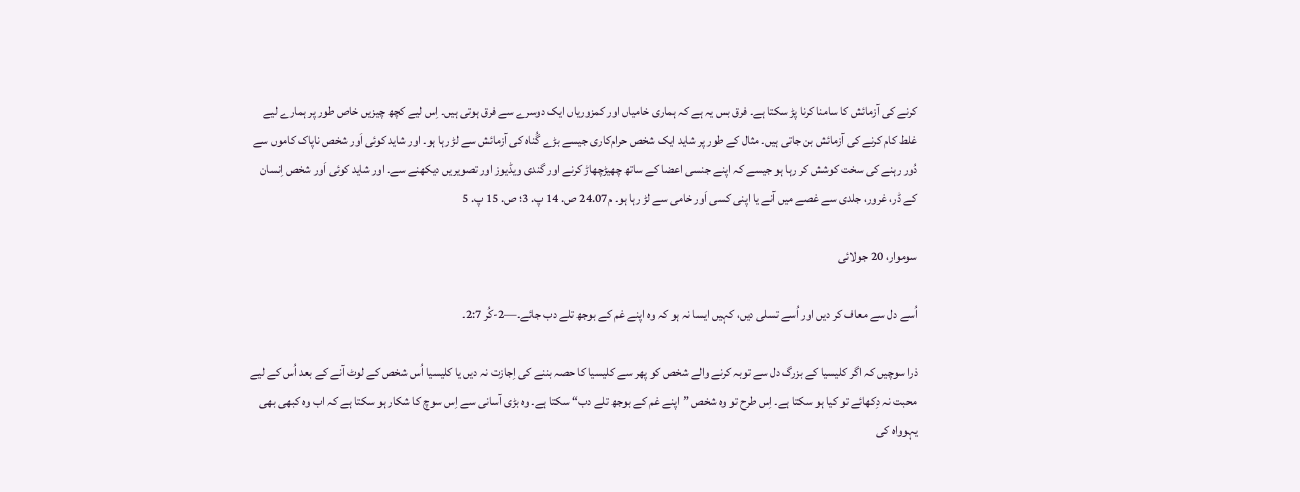کرنے کی آزمائش کا سامنا کرنا پڑ سکتا ہے۔ فرق بس یہ ہے کہ ہماری خامیاں اور کمزوریاں ایک دوسرے سے فرق ہوتی ہیں۔ اِس لیے کچھ چیزیں خاص طور پر ہمارے لیے غلط کام کرنے کی آزمائش بن جاتی ہیں۔ مثال کے طور پر شاید ایک شخص حرام‌کاری جیسے بڑے گُناہ کی آزمائش سے لڑ رہا ہو۔ اور شاید کوئی اَور شخص ناپاک کاموں سے دُور رہنے کی سخت کوشش کر رہا ہو جیسے کہ اپنے جنسی اعضا کے ساتھ چھیڑچھاڑ کرنے اور گندی ویڈیوز اور تصویریں دیکھنے سے۔ اور شاید کوئی اَور شخص اِنسان کے ڈر، غرور، جلدی سے غصے میں آنے یا اپنی کسی اَور خامی سے لڑ رہا ہو۔ م24.07 ص. 14 پ. 3؛ ص. 15 پ. 5

سوموار، 20 جولائی

اُسے دل سے معاف کر دیں اور اُسے تسلی دیں، کہیں ایسا نہ ہو کہ وہ اپنے غم کے بوجھ تلے دب جائے۔—2-کُر 2:7۔

ذرا سوچیں کہ اگر کلیسیا کے بزرگ دل سے توبہ کرنے والے شخص کو پھر سے کلیسیا کا حصہ بننے کی اِجازت نہ دیں یا کلیسیا اُس شخص کے لوٹ آنے کے بعد اُس کے لیے محبت نہ دِکھائے تو کیا ہو سکتا ہے۔ اِس طرح تو وہ شخص ”اپنے غم کے بوجھ تلے دب“ سکتا ہے۔ وہ بڑی آسانی سے اِس سوچ کا شکار ہو سکتا ہے کہ اب وہ کبھی بھی یہوواہ کی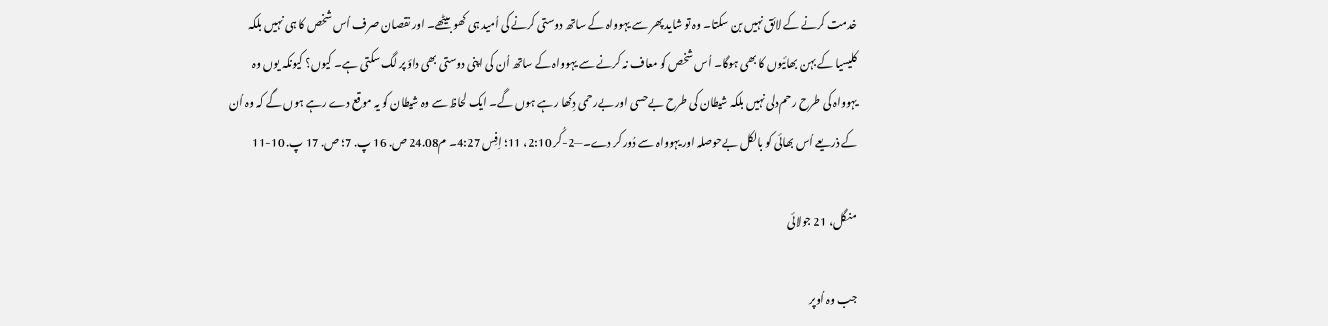خدمت کرنے کے لائق نہیں بن سکتا۔ وہ تو شاید پھر سے یہوواہ کے ساتھ دوستی کرنے کی اُمید ہی کھو بیٹھے۔ اور نقصان صرف اُس شخص کا ہی نہیں بلکہ کلیسیا کے بہن بھائیوں کا بھی ہوگا۔ اُس شخص کو معاف نہ کرنے سے یہوواہ کے ساتھ اُن کی اپنی دوستی بھی داؤ پر لگ سکتی ہے۔ کیوں؟ کیونکہ یوں وہ یہوواہ کی طرح رحم‌دلی نہیں بلکہ شیطان کی طرح بے‌حسی اور بے‌رحمی دِکھا رہے ہوں گے۔ ایک لحاظ سے وہ شیطان کو یہ موقع دے رہے ہوں گے کہ وہ اُن کے ذریعے اُس بھائی کو بالکل بے‌حوصلہ اور یہوواہ سے دُور کر دے۔—2-کُر 2:10، 11؛ اِفِس 4:27۔ م24.08 ص. 16 پ. 7؛ ص. 17 پ. 10-11

منگل، 21 جولائی

جب وہ اُوپر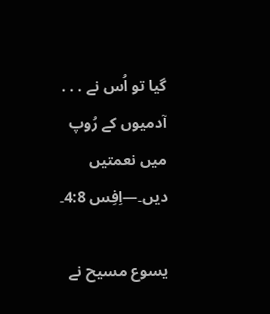گیا تو اُس نے . . . آدمیوں کے رُوپ میں نعمتیں دیں۔—اِفِس 4:8۔

یسوع مسیح نے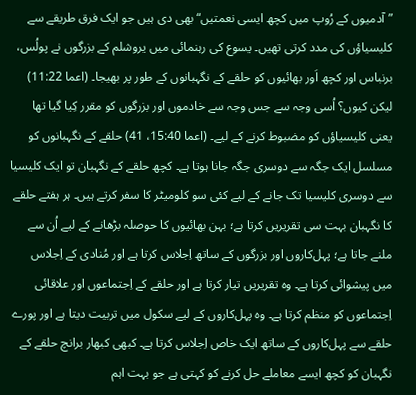”آدمیوں کے رُوپ میں کچھ ایسی نعمتیں“ بھی دی ہیں جو ایک فرق طریقے سے کلیسیاؤں کی مدد کرتی تھیں۔ یسوع کی رہنمائی میں یروشلم کے بزرگوں نے پولُس، برنباس اور کچھ اَور بھائیوں کو حلقے کے نگہبانوں کے طور پر بھیجا۔ (اعما 11:22) لیکن کیوں؟ اُسی وجہ سے جس وجہ سے خادموں اور بزرگوں کو مقرر کِیا گیا تھا یعنی کلیسیاؤں کو مضبوط کرنے کے لیے۔ (اعما 15:40، 41) حلقے کے نگہبانوں کو مسلسل ایک جگہ سے دوسری جگہ جانا ہوتا ہے۔ کچھ حلقے کے نگہبان تو ایک کلیسیا سے دوسری کلیسیا تک جانے کے لیے کئی سو کلومیٹر کا سفر کرتے ہیں۔ ہر ہفتے حلقے کا نگہبان بہت سی تقریریں کرتا ہے؛ بہن بھائیوں کا حوصلہ بڑھانے کے لیے اُن سے ملنے جاتا ہے؛ پہل‌کاروں اور بزرگوں کے ساتھ اِجلاس کرتا ہے اور مُنادی کے اِجلاس میں پیشوائی کرتا ہے۔ وہ تقریریں تیار کرتا ہے اور حلقے کے اِجتماعوں اور علاقائی اِجتماعوں کو منظم کرتا ہے۔ وہ پہل‌کاروں کے لیے سکول میں تربیت دیتا ہے اور پورے حلقے سے پہل‌کاروں کے ساتھ ایک خاص اِجلاس کرتا ہے۔ کبھی کبھار برانچ حلقے کے نگہبان کو کچھ ایسے معاملے حل کرنے کو کہتی ہے جو بہت اہم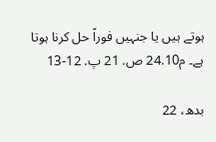ہوتے ہیں یا جنہیں فوراً حل کرنا ہوتا ہے۔ م24.10 ص. 21 پ. 12-13

بدھ، 22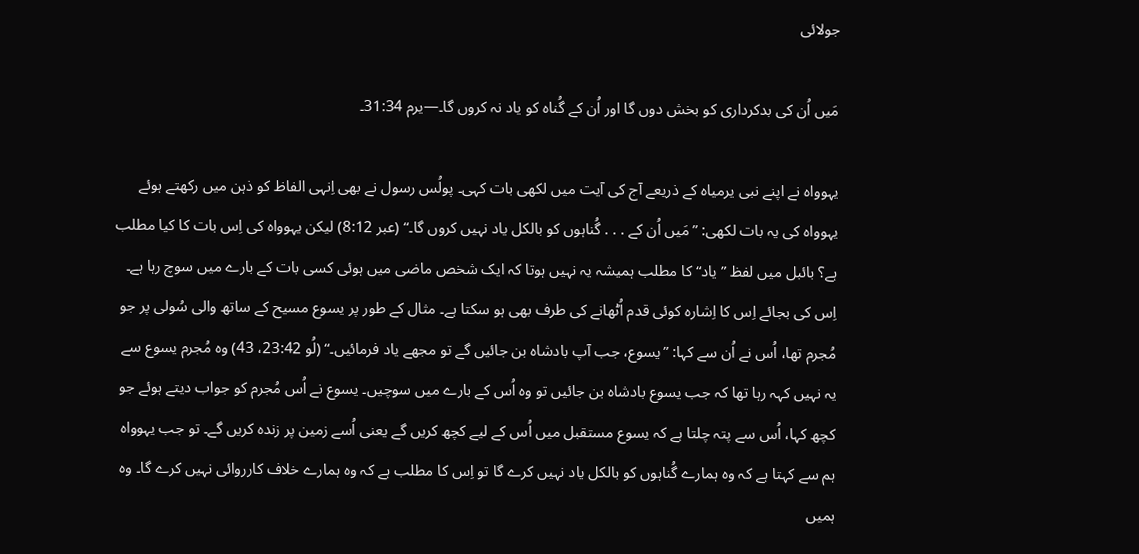جولائی

مَیں اُن کی بدکرداری کو بخش دوں گا اور اُن کے گُناہ کو یاد نہ کروں گا۔—یرم 31:34۔

یہوواہ نے اپنے نبی یرمیاہ کے ذریعے آج کی آیت میں لکھی بات کہی۔ پولُس رسول نے بھی اِنہی الفاظ کو ذہن میں رکھتے ہوئے یہوواہ کی یہ بات لکھی: ”مَیں اُن کے . . . گُناہوں کو بالکل یاد نہیں کروں گا۔“ (عبر 8:12) لیکن یہوواہ کی اِس بات کا کیا مطلب ہے؟ بائبل میں لفظ ”یاد“ کا مطلب ہمیشہ یہ نہیں ہوتا کہ ایک شخص ماضی میں ہوئی کسی بات کے بارے میں سوچ رہا ہے۔ اِس کی بجائے اِس کا اِشارہ کوئی قدم اُٹھانے کی طرف بھی ہو سکتا ہے۔ مثال کے طور پر یسوع مسیح کے ساتھ والی سُولی پر جو مُجرم تھا، اُس نے اُن سے کہا: ”یسوع، جب آپ بادشاہ بن جائیں گے تو مجھے یاد فرمائیں۔“ (لُو 23:42، 43) وہ مُجرم یسوع سے یہ نہیں کہہ رہا تھا کہ جب یسوع بادشاہ بن جائیں تو وہ اُس کے بارے میں سوچیں۔ یسوع نے اُس مُجرم کو جواب دیتے ہوئے جو کچھ کہا، اُس سے پتہ چلتا ہے کہ یسوع مستقبل میں اُس کے لیے کچھ کریں گے یعنی اُسے زمین پر زندہ کریں گے۔ تو جب یہوواہ ہم سے کہتا ہے کہ وہ ہمارے گُناہوں کو بالکل یاد نہیں کرے گا تو اِس کا مطلب ہے کہ وہ ہمارے خلاف کارروائی نہیں کرے گا۔ وہ ہمیں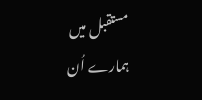مستقبل میں ہمارے اُن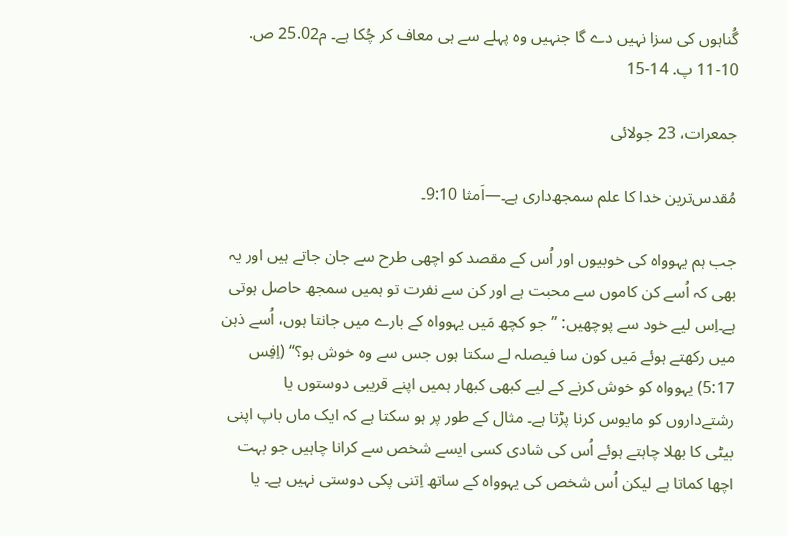گُناہوں کی سزا نہیں دے گا جنہیں وہ پہلے سے ہی معاف کر چُکا ہے۔ م25.02 ص. 10-11 پ. 14-15

جمعرات، 23 جولائی

مُقدس‌ترین خدا کا علم سمجھ‌داری ہے۔—اَمثا 9:10۔

جب ہم یہوواہ کی خوبیوں اور اُس کے مقصد کو اچھی طرح سے جان جاتے ہیں اور یہ بھی کہ اُسے کن کاموں سے محبت ہے اور کن سے نفرت تو ہمیں سمجھ حاصل ہوتی ہے۔اِس لیے خود سے پوچھیں: ”جو کچھ مَیں یہوواہ کے بارے میں جانتا ہوں، اُسے ذہن میں رکھتے ہوئے مَیں کون سا فیصلہ لے سکتا ہوں جس سے وہ خوش ہو؟“ (اِفِس 5:17) یہوواہ کو خوش کرنے کے لیے کبھی کبھار ہمیں اپنے قریبی دوستوں یا رشتے‌داروں کو مایوس کرنا پڑتا ہے۔ مثال کے طور پر ہو سکتا ہے کہ ایک ماں باپ اپنی بیٹی کا بھلا چاہتے ہوئے اُس کی شادی کسی ایسے شخص سے کرانا چاہیں جو بہت اچھا کماتا ہے لیکن اُس شخص کی یہوواہ کے ساتھ اِتنی پکی دوستی نہیں ہے۔ یا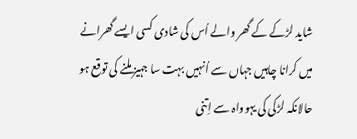شاید لڑکے کے گھر والے اُس کی شادی کسی ایسے گھرانے میں کرانا چاہیں جہاں سے اُنہیں بہت سا جہیز ملنے کی توقع ہو حالانکہ لڑکی کی یہوواہ سے اِتنی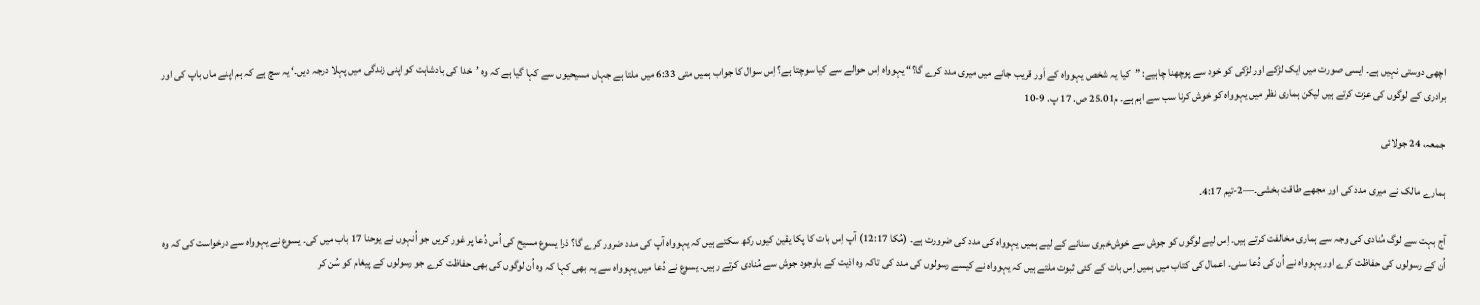اچھی دوستی نہیں ہے۔ ایسی صورت میں ایک لڑکے اور لڑکی کو خود سے پوچھنا چاہیے: ”کیا یہ شخص یہوواہ کے اَور قریب جانے میں میری مدد کرے گا؟“ یہوواہ اِس حوالے سے کیا سوچتا ہے؟ اِس سوال کا جواب ہمیں متی 6:33 میں ملتا ہے جہاں مسیحیوں سے کہا گیا ہے کہ وہ ’خدا کی بادشاہت کو اپنی زندگی میں پہلا درجہ دیں۔‘ یہ سچ ہے کہ ہم اپنے ماں باپ کی اور برادری کے لوگوں کی عزت کرتے ہیں لیکن ہماری نظر میں یہوواہ کو خوش کرنا سب سے اہم ہے۔ م25.01 ص. 17 پ. 9-10

جمعہ، 24 جولائی

ہمارے مالک نے میری مدد کی اور مجھے طاقت بخشی۔—2-تیم 4:17۔

آج بہت سے لوگ مُنادی کی وجہ سے ہماری مخالفت کرتے ہیں۔ اِس لیے لوگوں کو جوش سے خوش‌خبری سنانے کے لیے ہمیں یہوواہ کی مدد کی ضرورت ہے۔ (مُکا 12:17) آپ اِس بات کا پکا یقین کیوں رکھ سکتے ہیں کہ یہوواہ آپ کی مدد ضرور کرے گا؟ ذرا یسوع مسیح کی اُس دُعا پر غور کریں جو اُنہوں نے یوحنا 17 باب میں کی۔ یسوع نے یہوواہ سے درخواست کی کہ وہ اُن کے رسولوں کی حفاظت کرے اور یہوواہ نے اُن کی دُعا سنی۔ اعمال کی کتاب میں ہمیں اِس بات کے کئی ثبوت ملتے ہیں کہ یہوواہ نے کیسے رسولوں کی مدد کی تاکہ وہ اذیت کے باوجود جوش سے مُنادی کرتے رہیں۔ یسوع نے دُعا میں یہوواہ سے یہ بھی کہا کہ وہ اُن لوگوں کی بھی حفاظت کرے جو رسولوں کے پیغام کو سُن کر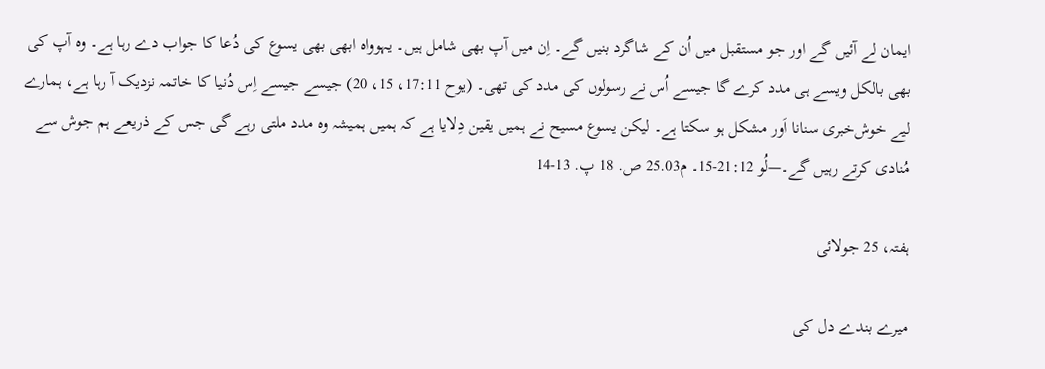ایمان لے آئیں گے اور جو مستقبل میں اُن کے شاگرد بنیں گے۔ اِن میں آپ بھی شامل ہیں۔ یہوواہ ابھی بھی یسوع کی دُعا کا جواب دے رہا ہے۔ وہ آپ کی بھی بالکل ویسے ہی مدد کرے گا جیسے اُس نے رسولوں کی مدد کی تھی۔ (یوح 17:11، 15، 20) جیسے جیسے اِس دُنیا کا خاتمہ نزدیک آ رہا ہے، ہمارے لیے خوش‌خبری سنانا اَور مشکل ہو سکتا ہے۔ لیکن یسوع مسیح نے ہمیں یقین دِلایا ہے کہ ہمیں ہمیشہ وہ مدد ملتی رہے گی جس کے ذریعے ہم جوش سے مُنادی کرتے رہیں گے۔—لُو 21:12-15۔ م25.03 ص. 18 پ. 13-14

ہفتہ، 25 جولائی

میرے بندے دل کی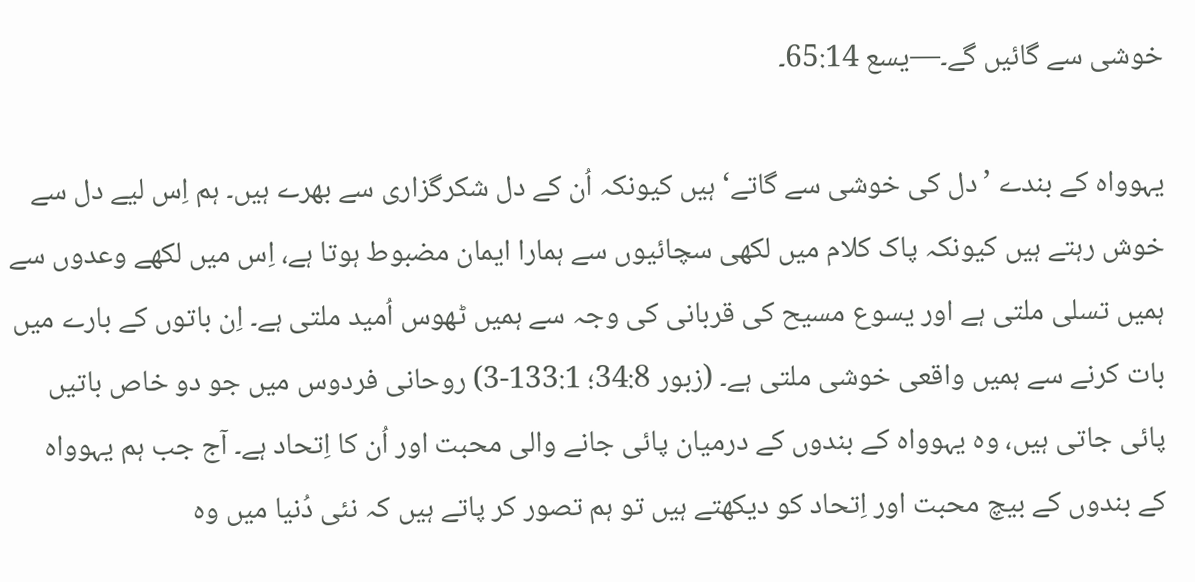خوشی سے گائیں گے۔—یسع 65:14۔

یہوواہ کے بندے ’دل کی خوشی سے گاتے‘ ہیں کیونکہ اُن کے دل شکرگزاری سے بھرے ہیں۔ ہم اِس لیے دل سے خوش رہتے ہیں کیونکہ پاک کلام میں لکھی سچائیوں سے ہمارا ایمان مضبوط ہوتا ہے، اِس میں لکھے وعدوں سے ہمیں تسلی ملتی ہے اور یسوع مسیح کی قربانی کی وجہ سے ہمیں ٹھوس اُمید ملتی ہے۔ اِن باتوں کے بارے میں بات کرنے سے ہمیں واقعی خوشی ملتی ہے۔ (زبور 34:8؛ 133:1-3) روحانی فردوس میں جو دو خاص باتیں پائی جاتی ہیں، وہ یہوواہ کے بندوں کے درمیان پائی جانے والی محبت اور اُن کا اِتحاد ہے۔ آج جب ہم یہوواہ کے بندوں کے بیچ محبت اور اِتحاد کو دیکھتے ہیں تو ہم تصور کر پاتے ہیں کہ نئی دُنیا میں وہ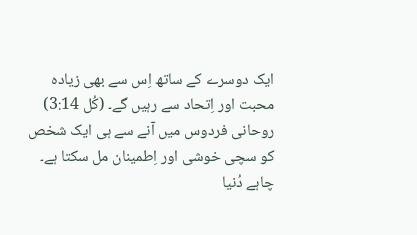ایک دوسرے کے ساتھ اِس سے بھی زیادہ محبت اور اِتحاد سے رہیں گے۔ (کُل 3:14) روحانی فردوس میں آنے سے ہی ایک شخص کو سچی خوشی اور اِطمینان مل سکتا ہے۔ چاہے دُنیا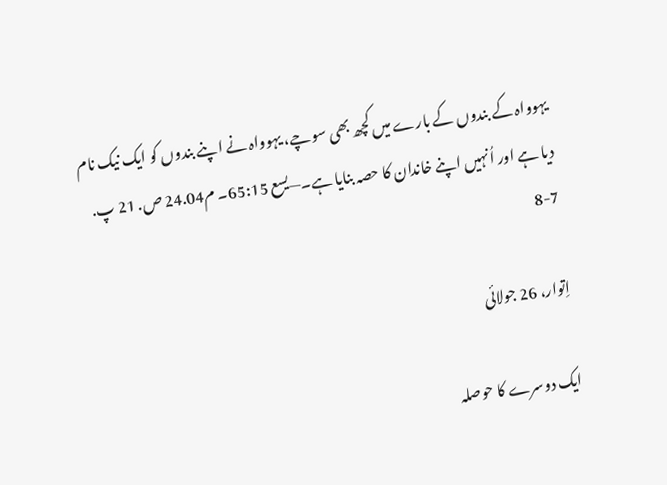یہوواہ کے بندوں کے بارے میں کچھ بھی سوچے، یہوواہ نے اپنے بندوں کو ایک نیک نام دیا ہے اور اُنہیں اپنے خاندان کا حصہ بنایا ہے۔—یسع 65:15۔ م24.04 ص. 21 پ. 7-8

اِتوار، 26 جولائی

ایک دوسرے کا حوصلہ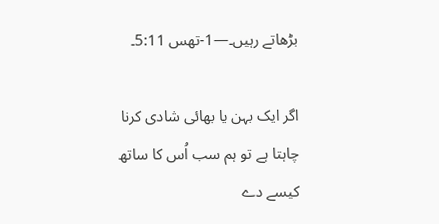بڑھاتے رہیں۔—1-تھس 5:11۔

اگر ایک بہن یا بھائی شادی کرنا چاہتا ہے تو ہم سب اُس کا ساتھ کیسے دے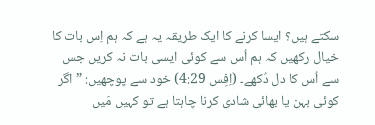سکتے ہیں؟ ایسا کرنے کا ایک طریقہ یہ ہے کہ ہم اِس بات کا خیال رکھیں کہ ہم اُس سے کوئی ایسی بات نہ کریں جس سے اُس کا دل دُکھے۔ (اِفِس 4:29) خود سے پوچھیں: ”اگر کوئی بہن یا بھائی شادی کرنا چاہتا ہے تو کہیں مَیں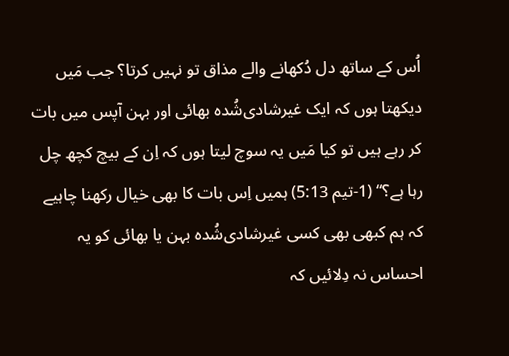اُس کے ساتھ دل دُکھانے والے مذاق تو نہیں کرتا؟ جب مَیں دیکھتا ہوں کہ ایک غیرشادی‌شُدہ بھائی اور بہن آپس میں بات کر رہے ہیں تو کیا مَیں یہ سوچ لیتا ہوں کہ اِن کے بیچ کچھ چل رہا ہے؟“ (1-تیم 5:13) ہمیں اِس بات کا بھی خیال رکھنا چاہیے کہ ہم کبھی بھی کسی غیرشادی‌شُدہ بہن یا بھائی کو یہ احساس نہ دِلائیں کہ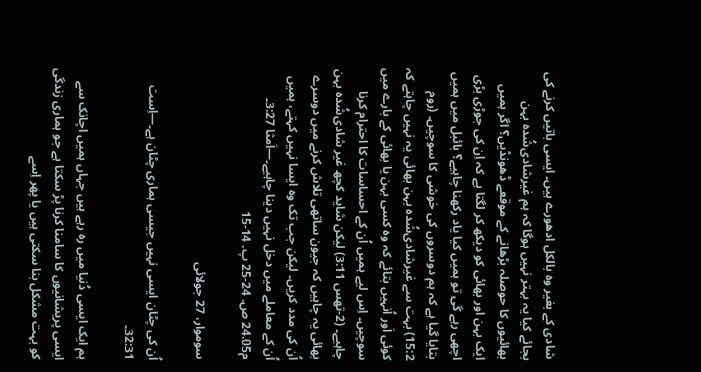شادی کے بغیر وہ بالکل ادھورے ہیں۔ ایسی باتیں کرنے کی بجائے کیا یہ بہتر نہیں ہوگا کہ ہم غیرشادی‌شُدہ بہن بھائیوں کا حوصلہ بڑھانے کے موقعے ڈھونڈیں؟ اگر ہمیں ایک بہن اور بھائی کو دیکھ کر لگتا ہے کہ اِن کی جوڑی بڑی اچھی رہے گی تو ہمیں کیا یاد رکھنا چاہیے؟ بائبل میں ہمیں بتایا گیا ہے کہ ہم دوسروں کی خوشی کا سوچیں۔ (روم 15:2) بہت سے غیرشادی‌شُدہ بہن بھائی یہ نہیں چاہتے کہ کوئی اَور اُنہیں بتائے کہ وہ کسی بہن یا بھائی کے بارے میں سوچیں۔ اِس لیے ہمیں اُن کے احساسات کا احترام کرنا چاہیے۔ (2-تھس 3:11) لیکن شاید کچھ غیر شادی‌شُدہ بہن بھائی یہ چاہیں کہ جیون ساتھی تلاش کرنے میں دوسرے اُن کی مدد کریں۔ لیکن جب تک وہ ایسا نہیں کہتے، ہمیں اُن کے معاملے میں دخل نہیں دینا چاہیے۔—اَمثا 3:27۔ م24.05 ص. 24-25 پ. 14-15

سوموار، 27 جولائی

اُن کی چٹان ایسی نہیں جیسی ہماری چٹان ہے۔—اِست 32:31۔

ہم ایک ایسی دُنیا میں رہ رہے ہیں جہاں ہمیں اچانک سے ایسی پریشانیوں کا سامنا کرنا پڑ سکتا ہے جو ہماری زندگی کو بہت مشکل بنا سکتی ہیں یا پھر اِسے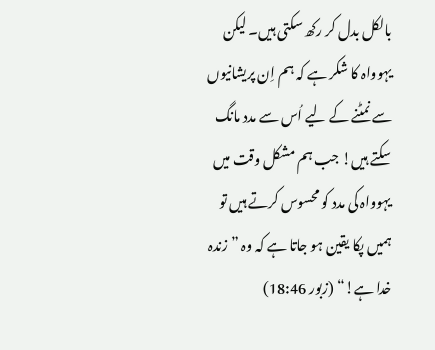بالکل بدل کر رکھ سکتی ہیں۔ لیکن یہوواہ کا شکر ہے کہ ہم اِن پریشانیوں سے نمٹنے کے لیے اُس سے مدد مانگ سکتے ہیں! جب ہم مشکل وقت میں یہوواہ کی مدد کو محسوس کرتے ہیں تو ہمیں پکا یقین ہو جاتا ہے کہ وہ ”زندہ خدا ہے!“ (زبور 18:46)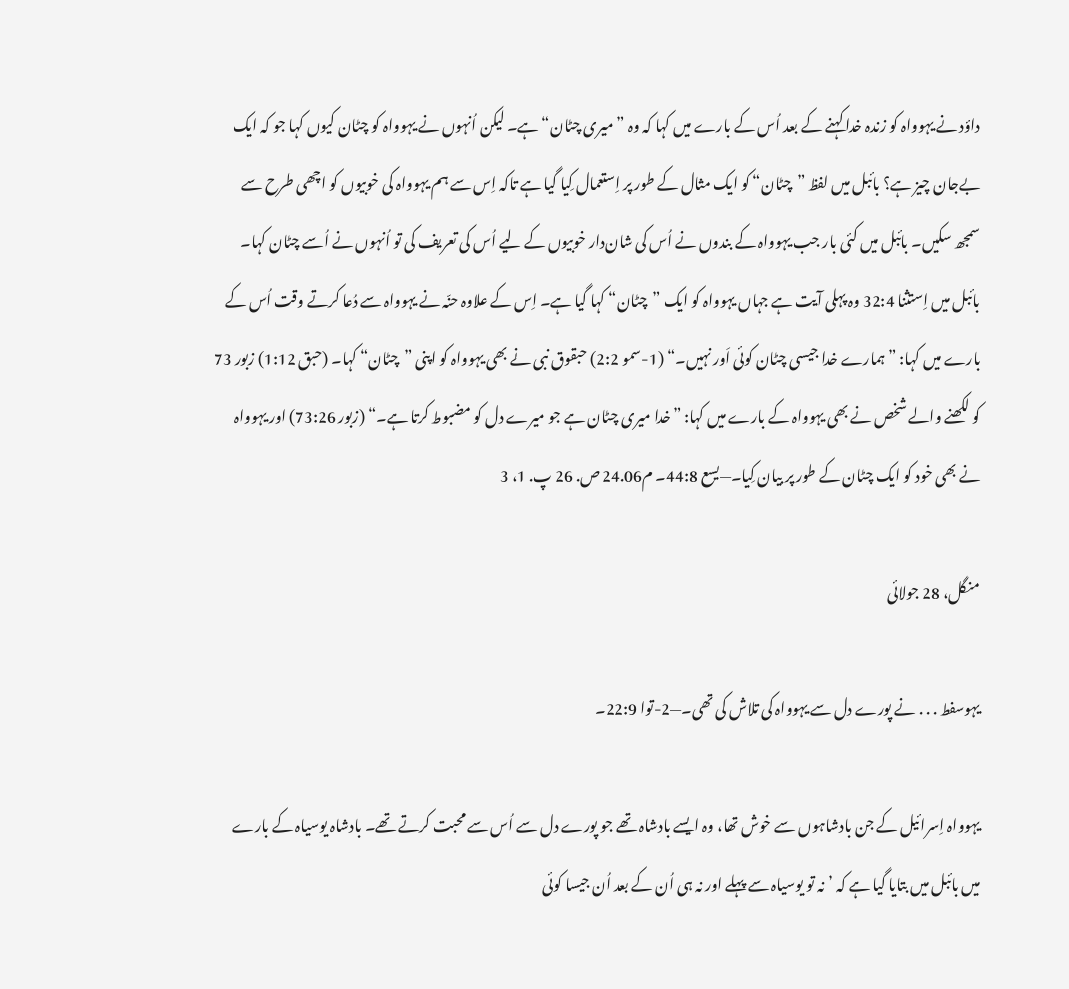داؤد نے یہوواہ کو زندہ خدا کہنے کے بعد اُس کے بارے میں کہا کہ وہ ”میری چٹان“ ہے۔ لیکن اُنہوں نے یہوواہ کو چٹان کیوں کہا جو کہ ایک بے‌جان چیز ہے؟ بائبل میں لفظ ”چٹان“ کو ایک مثال کے طور پر اِستعمال کِیا گیا ہے تاکہ اِس سے ہم یہوواہ کی خوبیوں کو اچھی طرح سے سمجھ سکیں۔ بائبل میں کئی بار جب یہوواہ کے بندوں نے اُس کی شان‌دار خوبیوں کے لیے اُس کی تعریف کی تو اُنہوں نے اُسے چٹان کہا۔ بائبل میں اِستثنا 32:4 وہ پہلی آیت ہے جہاں یہوواہ کو ایک ”چٹان“ کہا گیا ہے۔ اِس کے علاوہ حنّہ نے یہوواہ سے دُعا کرتے وقت اُس کے بارے میں کہا: ”ہمارے خدا جیسی چٹان کوئی اَور نہیں۔“ (1-سمو 2:2) حبقوق نبی نے بھی یہوواہ کو اپنی ”چٹان“ کہا۔ (حبق 1:12) زبور 73 کو لکھنے والے شخص نے بھی یہوواہ کے بارے میں کہا: ”خدا میری چٹان ہے جو میرے دل کو مضبوط کرتا ہے۔“ (زبور 73:26) اور یہوواہ نے بھی خود کو ایک چٹان کے طور پر بیان کِیا۔—یسع 44:8۔ م24.06 ص. 26 پ. 1، 3

منگل، 28 جولائی

یہوسفط . . . نے پورے دل سے یہوواہ کی تلاش کی تھی۔—2-توا 22:9۔

یہوواہ اِسرائیل کے جن بادشاہوں سے خوش تھا، وہ ایسے بادشاہ تھے جو پورے دل سے اُس سے محبت کرتے تھے۔ بادشاہ یوسیاہ کے بارے میں بائبل میں بتایا گیا ہے کہ ’نہ تو یوسیاہ سے پہلے اور نہ ہی اُن کے بعد اُن جیسا کوئی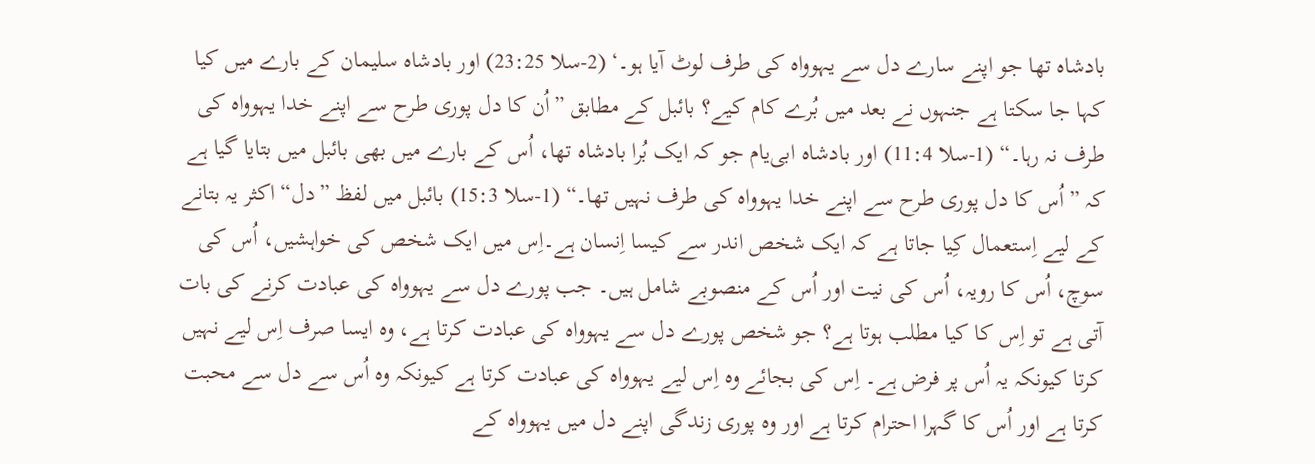بادشاہ تھا جو اپنے سارے دل سے یہوواہ کی طرف لوٹ آیا ہو۔‘ (2-سلا 23:25) اور بادشاہ سلیمان کے بارے میں کیا کہا جا سکتا ہے جنہوں نے بعد میں بُرے کام کیے؟ بائبل کے مطابق ”اُن کا دل پوری طرح سے اپنے خدا یہوواہ کی طرف نہ رہا۔“ (1-سلا 11:4) اور بادشاہ ابی‌یام جو کہ ایک بُرا بادشاہ تھا، اُس کے بارے میں بھی بائبل میں بتایا گیا ہے کہ ”اُس کا دل پوری طرح سے اپنے خدا یہوواہ کی طرف نہیں تھا۔“ (1-سلا 15:3) بائبل میں لفظ ”دل“ اکثر یہ بتانے کے لیے اِستعمال کِیا جاتا ہے کہ ایک شخص اندر سے کیسا اِنسان ہے۔اِس میں ایک شخص کی خواہشیں، اُس کی سوچ، اُس کا رویہ، اُس کی نیت اور اُس کے منصوبے شامل ہیں۔ جب پورے دل سے یہوواہ کی عبادت کرنے کی بات آتی ہے تو اِس کا کیا مطلب ہوتا ہے؟ جو شخص پورے دل سے یہوواہ کی عبادت کرتا ہے، وہ ایسا صرف اِس لیے نہیں کرتا کیونکہ یہ اُس پر فرض ہے۔ اِس کی بجائے وہ اِس لیے یہوواہ کی عبادت کرتا ہے کیونکہ وہ اُس سے دل سے محبت کرتا ہے اور اُس کا گہرا احترام کرتا ہے اور وہ پوری زندگی اپنے دل میں یہوواہ کے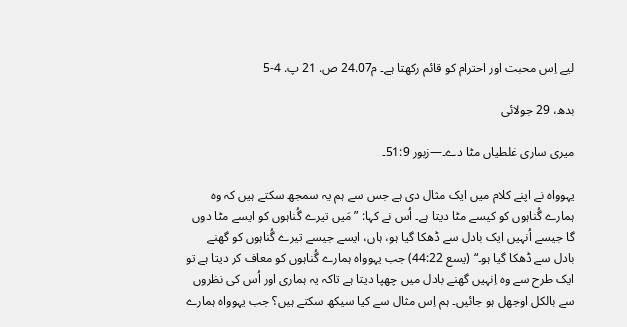لیے اِس محبت اور احترام کو قائم رکھتا ہے۔ م24.07 ص. 21 پ. 4-5

بدھ، 29 جولائی

میری ساری غلطیاں مٹا دے۔—زبور 51:9۔

یہوواہ نے اپنے کلام میں ایک مثال دی ہے جس سے ہم یہ سمجھ سکتے ہیں کہ وہ ہمارے گُناہوں کو کیسے مٹا دیتا ہے۔ اُس نے کہا: ”مَیں تیرے گُناہوں کو ایسے مٹا دوں گا جیسے اُنہیں ایک بادل سے ڈھکا گیا ہو، ہاں، ایسے جیسے تیرے گُناہوں کو گھنے بادل سے ڈھکا گیا ہو۔“ (یسع 44:22) جب یہوواہ ہمارے گُناہوں کو معاف کر دیتا ہے تو ایک طرح سے وہ اِنہیں گھنے بادل میں چھپا دیتا ہے تاکہ یہ ہماری اور اُس کی نظروں سے بالکل اوجھل ہو جائیں۔ ہم اِس مثال سے کیا سیکھ سکتے ہیں؟ جب یہوواہ ہمارے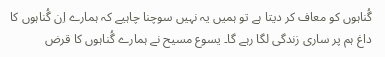گُناہوں کو معاف کر دیتا ہے تو ہمیں یہ نہیں سوچنا چاہیے کہ ہمارے اِن گُناہوں کا داغ ہم پر ساری زندگی لگا رہے گا۔ یسوع مسیح نے ہمارے گُناہوں کا قرض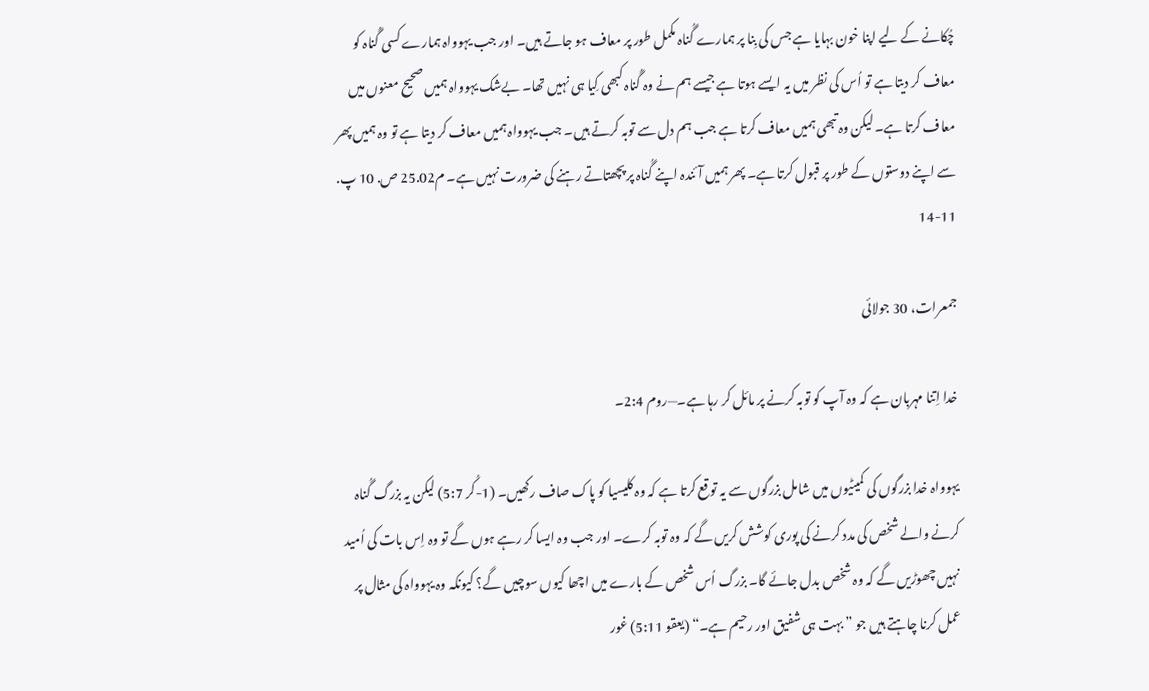چُکانے کے لیے اپنا خون بہایا ہے جس کی بِنا پر ہمارے گُناہ مکمل طور پر معاف ہو جاتے ہیں۔ اور جب یہوواہ ہمارے کسی گُناہ کو معاف کر دیتا ہے تو اُس کی نظر میں یہ ایسے ہوتا ہے جیسے ہم نے وہ گُناہ کبھی کِیا ہی نہیں تھا۔ بے‌شک یہوواہ ہمیں صحیح معنوں میں معاف کرتا ہے۔ لیکن وہ تبھی ہمیں معاف کرتا ہے جب ہم دل سے توبہ کرتے ہیں۔ جب یہوواہ ہمیں معاف کر دیتا ہے تو وہ ہمیں پھر سے اپنے دوستوں کے طور پر قبول کرتا ہے۔ پھر ہمیں آئندہ اپنے گُناہ پر پچھتاتے رہنے کی ضرورت نہیں ہے۔ م25.02 ص. 10 پ. 11-14

جمعرات، 30 جولائی

خدا اِتنا مہربان ہے کہ وہ آپ کو توبہ کرنے پر مائل کر رہا ہے۔—روم 2:4۔

یہوواہ خدا بزرگوں کی کمیٹیوں میں شامل بزرگوں سے یہ توقع کرتا ہے کہ وہ کلیسیا کو پاک صاف رکھیں۔ (1-کُر 5:7) لیکن یہ بزرگ گُناہ کرنے والے شخص کی مدد کرنے کی پوری کوشش کریں گے کہ وہ توبہ کرے۔ اور جب وہ ایسا کر رہے ہوں گے تو وہ اِس بات کی اُمید نہیں چھوڑیں گے کہ وہ شخص بدل جائے گا۔ بزرگ اُس شخص کے بارے میں اچھا کیوں سوچیں گے؟ کیونکہ وہ یہوواہ کی مثال پر عمل کرنا چاہتے ہیں جو ”بہت ہی شفیق اور رحیم ہے۔“ (یعقو 5:11) غور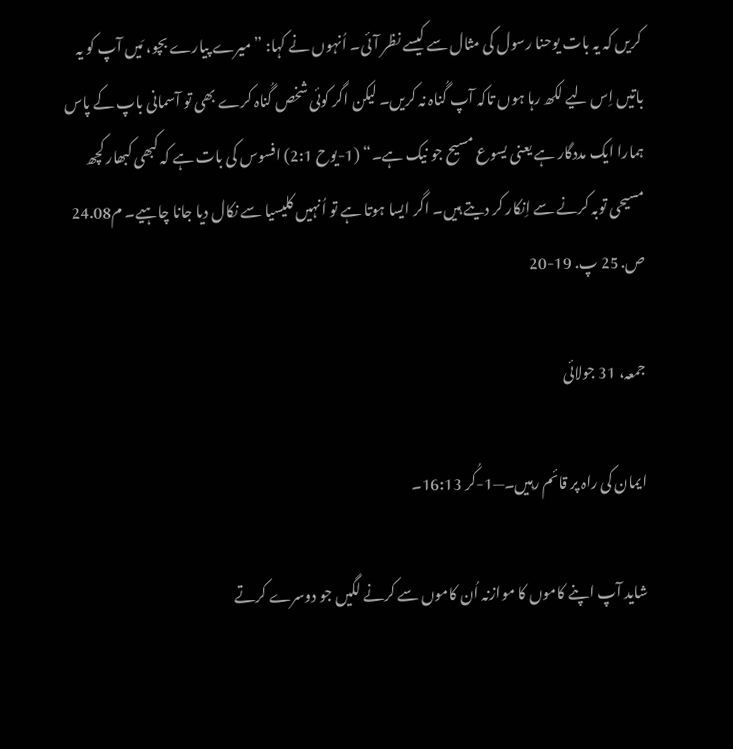کریں کہ یہ بات یوحنا رسول کی مثال سے کیسے نظر آئی۔ اُنہوں نے کہا: ”میرے پیارے بچو، مَیں آپ کو یہ باتیں اِس لیے لکھ رہا ہوں تاکہ آپ گُناہ نہ کریں۔ لیکن اگر کوئی شخص گُناہ کرے بھی تو آسمانی باپ کے پاس ہمارا ایک مددگار ہے یعنی یسوع مسیح جو نیک ہے۔“ (1-یوح 2:1) افسوس کی بات ہے کہ کبھی کبھار کچھ مسیحی توبہ کرنے سے اِنکار کر دیتے ہیں۔ اگر ایسا ہوتا ہے تو اُنہیں کلیسیا سے نکال دیا جانا چاہیے۔ م24.08 ص. 25 پ. 19-20

جمعہ، 31 جولائی

ایمان کی راہ پر قائم رہیں۔—1-کُر 16:13۔

شاید آپ اپنے کاموں کا موازنہ اُن کاموں سے کرنے لگیں جو دوسرے کرتے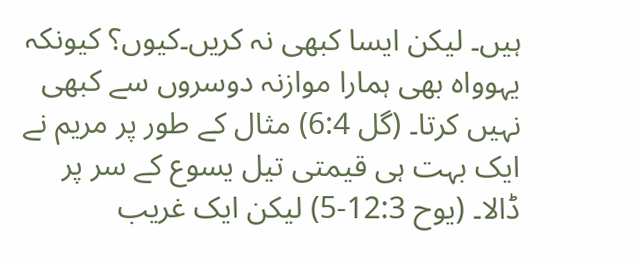ہیں۔ لیکن ایسا کبھی نہ کریں۔کیوں؟ کیونکہ یہوواہ بھی ہمارا موازنہ دوسروں سے کبھی نہیں کرتا۔ (گل 6:4) مثال کے طور پر مریم نے ایک بہت ہی قیمتی تیل یسوع کے سر پر ڈالا۔ (یوح 12:3-5) لیکن ایک غریب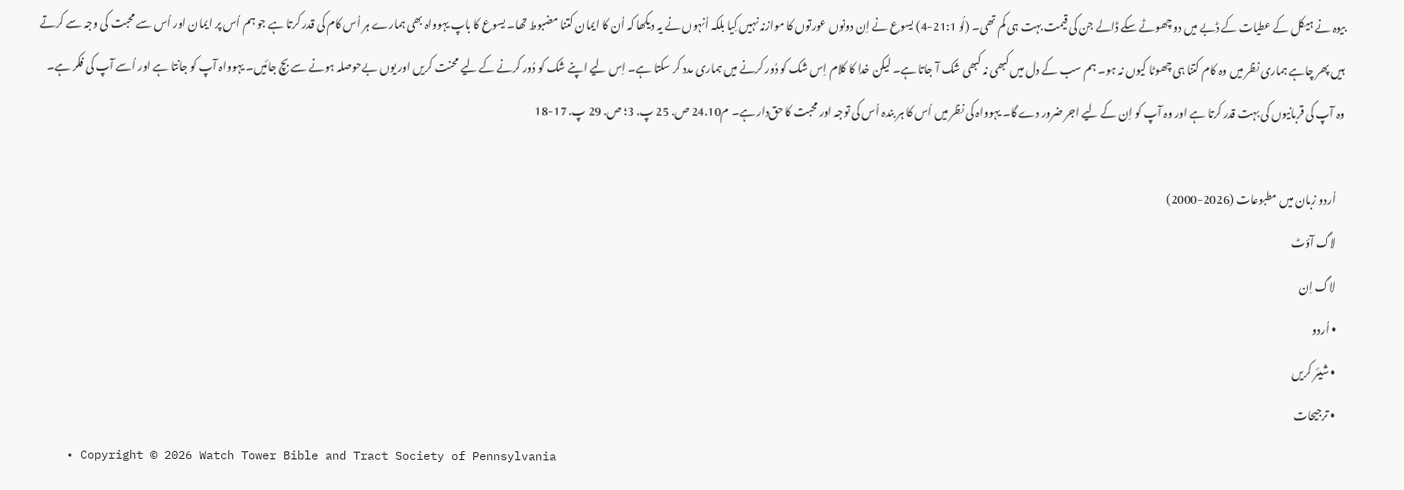بیوہ نے ہیکل کے عطیات کے ڈبے میں دو چھوٹے سکے ڈالے جن کی قیمت بہت ہی کم تھی۔ (لُو 21:1-4) یسوع نے اِن دونوں عورتوں کا موازنہ نہیں کِیا بلکہ اُنہوں نے یہ دیکھا کہ اُن کا ایمان کتنا مضبوط تھا۔ یسوع کا باپ یہوواہ بھی ہمارے ہر اُس کام کی قدر کرتا ہے جو ہم اُس پر ایمان اور اُس سے محبت کی وجہ سے کرتے ہیں پھر چاہے ہماری نظر میں وہ کام کتنا ہی چھوٹا کیوں نہ ہو۔ ہم سب کے دل میں کبھی نہ کبھی شک آ جاتا ہے۔ لیکن خدا کا کلام اِس شک کو دُور کرنے میں ہماری مدد کر سکتا ہے۔ اِس لیے اپنے شک کو دُور کرنے کے لیے محنت کریں اور یوں بے‌حوصلہ ہونے سے بچ جائیں۔ یہوواہ آپ کو جانتا ہے اور اُسے آپ کی فکر ہے۔ وہ آپ کی قربانیوں کی بہت قدر کرتا ہے اور وہ آپ کو اِن کے لیے اجر ضرور دے گا۔ یہوواہ کی نظر میں اُس کا ہر بندہ اُس کی توجہ اور محبت کا حق‌دار ہے۔ م24.10 ص. 25 پ. 3؛ ص. 29 پ. 17-18

    اُردو زبان میں مطبوعات (2026-2000)
    لاگ آؤٹ
    لاگ اِن
    • اُردو
    • شیئر کریں
    • ترجیحات
    • Copyright © 2026 Watch Tower Bible and Tract Society of Pennsylvania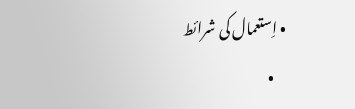• اِستعمال کی شرائط
    •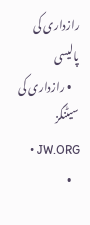رازداری کی پالیسی
    • رازداری کی سیٹنگز
    • JW.ORG
    •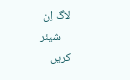لاگ اِن
    شیئر کریں